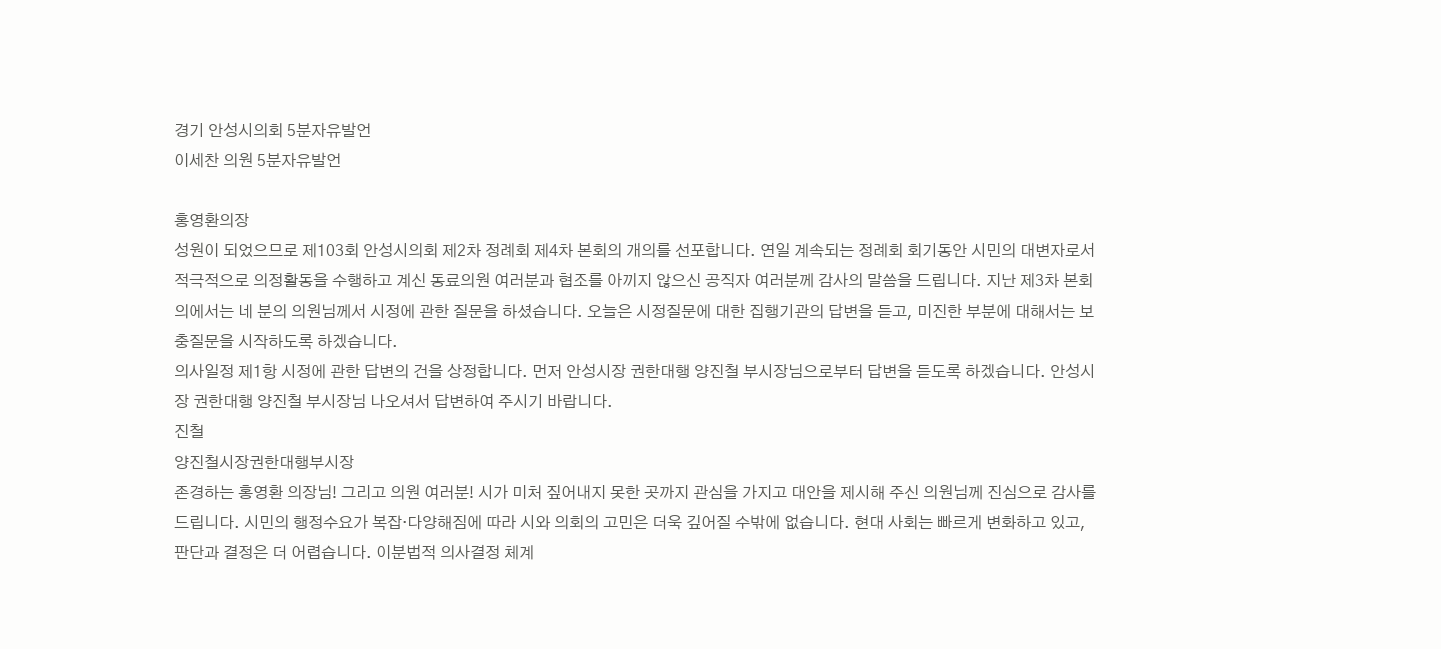경기 안성시의회 5분자유발언
이세찬 의원 5분자유발언

홍영환의장
성원이 되었으므로 제103회 안성시의회 제2차 정례회 제4차 본회의 개의를 선포합니다. 연일 계속되는 정례회 회기동안 시민의 대변자로서 적극적으로 의정활동을 수행하고 계신 동료의원 여러분과 협조를 아끼지 않으신 공직자 여러분께 감사의 말씀을 드립니다. 지난 제3차 본회의에서는 네 분의 의원님께서 시정에 관한 질문을 하셨습니다. 오늘은 시정질문에 대한 집행기관의 답변을 듣고, 미진한 부분에 대해서는 보충질문을 시작하도록 하겠습니다.
의사일정 제1항 시정에 관한 답변의 건을 상정합니다. 먼저 안성시장 권한대행 양진철 부시장님으로부터 답변을 듣도록 하겠습니다. 안성시장 권한대행 양진철 부시장님 나오셔서 답변하여 주시기 바랍니다.
진철
양진철시장권한대행부시장
존경하는 홍영환 의장님! 그리고 의원 여러분! 시가 미처 짚어내지 못한 곳까지 관심을 가지고 대안을 제시해 주신 의원님께 진심으로 감사를 드립니다. 시민의 행정수요가 복잡·다양해짐에 따라 시와 의회의 고민은 더욱 깊어질 수밖에 없습니다. 현대 사회는 빠르게 변화하고 있고, 판단과 결정은 더 어렵습니다. 이분법적 의사결정 체계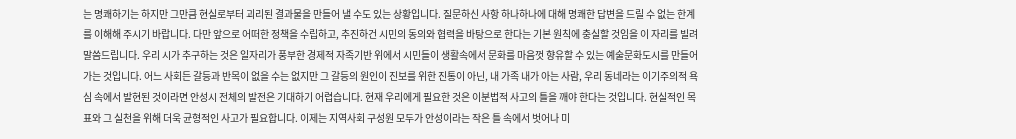는 명쾌하기는 하지만 그만큼 현실로부터 괴리된 결과물을 만들어 낼 수도 있는 상황입니다. 질문하신 사항 하나하나에 대해 명쾌한 답변을 드릴 수 없는 한계를 이해해 주시기 바랍니다. 다만 앞으로 어떠한 정책을 수립하고, 추진하건 시민의 동의와 협력을 바탕으로 한다는 기본 원칙에 충실할 것임을 이 자리를 빌려 말씀드립니다. 우리 시가 추구하는 것은 일자리가 풍부한 경제적 자족기반 위에서 시민들이 생활속에서 문화를 마음껏 향유할 수 있는 예술문화도시를 만들어 가는 것입니다. 어느 사회든 갈등과 반목이 없을 수는 없지만 그 갈등의 원인이 진보를 위한 진통이 아닌, 내 가족 내가 아는 사람, 우리 동네라는 이기주의적 욕심 속에서 발현된 것이라면 안성시 전체의 발전은 기대하기 어렵습니다. 현재 우리에게 필요한 것은 이분법적 사고의 틀을 깨야 한다는 것입니다. 현실적인 목표와 그 실천을 위해 더욱 균형적인 사고가 필요합니다. 이제는 지역사회 구성원 모두가 안성이라는 작은 틀 속에서 벗어나 미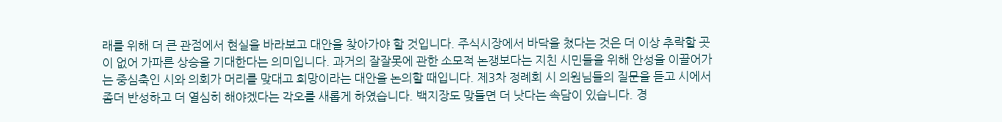래를 위해 더 큰 관점에서 현실을 바라보고 대안을 찾아가야 할 것입니다. 주식시장에서 바닥을 쳤다는 것은 더 이상 추락할 곳이 없어 가파른 상승을 기대한다는 의미입니다. 과거의 잘잘못에 관한 소모적 논쟁보다는 지친 시민들을 위해 안성을 이끌어가는 중심축인 시와 의회가 머리를 맞대고 희망이라는 대안을 논의할 때입니다. 제3차 정례회 시 의원님들의 질문을 듣고 시에서 좀더 반성하고 더 열심히 해야겠다는 각오를 새롭게 하였습니다. 백지장도 맞들면 더 낫다는 속담이 있습니다. 경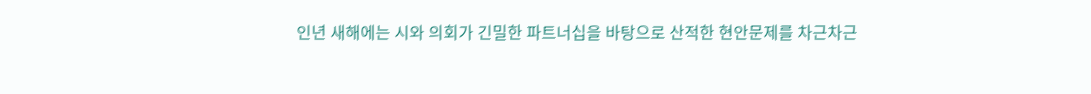인년 새해에는 시와 의회가 긴밀한 파트너십을 바탕으로 산적한 현안문제를 차근차근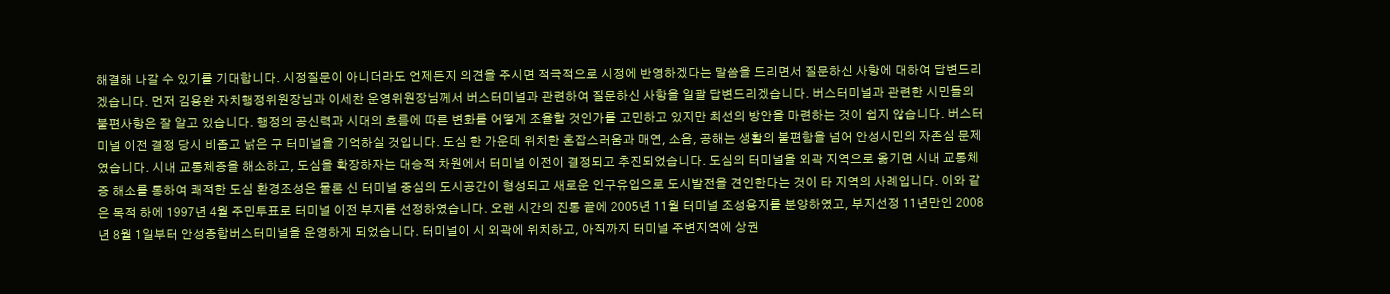해결해 나갈 수 있기를 기대합니다. 시정질문이 아니더라도 언제든지 의견을 주시면 적극적으로 시정에 반영하겠다는 말씀을 드리면서 질문하신 사항에 대하여 답변드리겠습니다. 먼저 김용완 자치행정위원장님과 이세찬 운영위원장님께서 버스터미널과 관련하여 질문하신 사항을 일괄 답변드리겠습니다. 버스터미널과 관련한 시민들의 불편사항은 잘 알고 있습니다. 행정의 공신력과 시대의 흐름에 따른 변화를 어떻게 조율할 것인가를 고민하고 있지만 최선의 방안을 마련하는 것이 쉽지 않습니다. 버스터미널 이전 결정 당시 비좁고 낡은 구 터미널을 기억하실 것입니다. 도심 한 가운데 위치한 혼잡스러움과 매연, 소음, 공해는 생활의 불편함을 넘어 안성시민의 자존심 문제였습니다. 시내 교통체증을 해소하고, 도심을 확장하자는 대승적 차원에서 터미널 이전이 결정되고 추진되었습니다. 도심의 터미널을 외곽 지역으로 옮기면 시내 교통체증 해소를 통하여 쾌적한 도심 환경조성은 물론 신 터미널 중심의 도시공간이 형성되고 새로운 인구유입으로 도시발전을 견인한다는 것이 타 지역의 사례입니다. 이와 같은 목적 하에 1997년 4월 주민투표로 터미널 이전 부지를 선정하였습니다. 오랜 시간의 진통 끝에 2005년 11월 터미널 조성용지를 분양하였고, 부지선정 11년만인 2008년 8월 1일부터 안성종합버스터미널을 운영하게 되었습니다. 터미널이 시 외곽에 위치하고, 아직까지 터미널 주변지역에 상권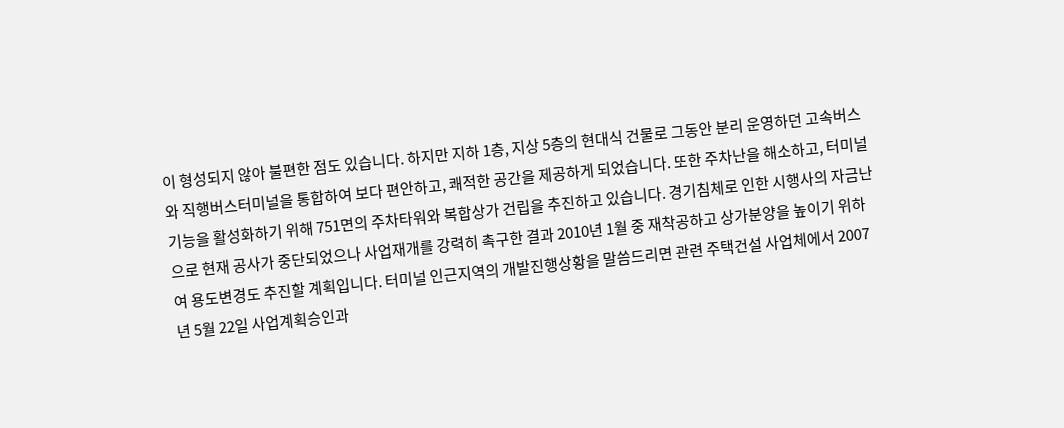이 형성되지 않아 불편한 점도 있습니다. 하지만 지하 1층, 지상 5층의 현대식 건물로 그동안 분리 운영하던 고속버스와 직행버스터미널을 통합하여 보다 편안하고, 쾌적한 공간을 제공하게 되었습니다. 또한 주차난을 해소하고, 터미널 기능을 활성화하기 위해 751면의 주차타워와 복합상가 건립을 추진하고 있습니다. 경기침체로 인한 시행사의 자금난으로 현재 공사가 중단되었으나 사업재개를 강력히 촉구한 결과 2010년 1월 중 재착공하고 상가분양을 높이기 위하여 용도변경도 추진할 계획입니다. 터미널 인근지역의 개발진행상황을 말씀드리면 관련 주택건설 사업체에서 2007년 5월 22일 사업계획승인과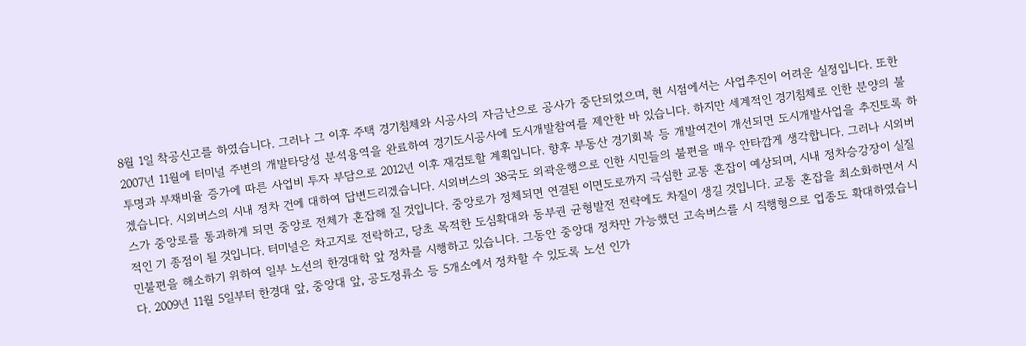8월 1일 착공신고를 하였습니다. 그러나 그 이후 주택 경기침체와 시공사의 자금난으로 공사가 중단되었으며, 현 시점에서는 사업추진이 어려운 실정입니다. 또한 2007년 11월에 터미널 주변의 개발타당성 분석용역을 완료하여 경기도시공사에 도시개발참여를 제안한 바 있습니다. 하지만 세계적인 경기침체로 인한 분양의 불투명과 부채비율 증가에 따른 사업비 투자 부담으로 2012년 이후 재검토할 계획입니다. 향후 부동산 경기회복 등 개발여건이 개선되면 도시개발사업을 추진토록 하겠습니다. 시외버스의 시내 정차 건에 대하여 답변드리겠습니다. 시외버스의 38국도 외곽운행으로 인한 시민들의 불편을 매우 안타깝게 생각합니다. 그러나 시외버스가 중앙로를 통과하게 되면 중앙로 전체가 혼잡해 질 것입니다. 중앙로가 정체되면 연결된 이면도로까지 극심한 교통 혼잡이 예상되며, 시내 정차승강장이 실질적인 기 종점이 될 것입니다. 터미널은 차고지로 전락하고, 당초 목적한 도심확대와 동부권 균형발전 전략에도 차질이 생길 것입니다. 교통 혼잡을 최소화하면서 시민불편을 해소하기 위하여 일부 노선의 한경대학 앞 정차를 시행하고 있습니다. 그동안 중앙대 정차만 가능했던 고속버스를 시 직행형으로 업종도 확대하였습니다. 2009년 11월 5일부터 한경대 앞, 중앙대 앞, 공도정류소 등 5개소에서 정차할 수 있도록 노선 인가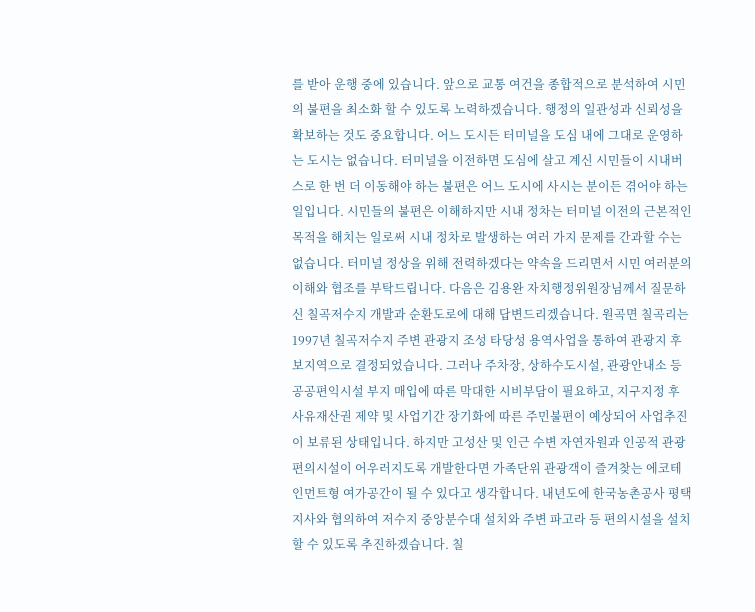를 받아 운행 중에 있습니다. 앞으로 교통 여건을 종합적으로 분석하여 시민의 불편을 최소화 할 수 있도록 노력하겠습니다. 행정의 일관성과 신뢰성을 확보하는 것도 중요합니다. 어느 도시든 터미널을 도심 내에 그대로 운영하는 도시는 없습니다. 터미널을 이전하면 도심에 살고 계신 시민들이 시내버스로 한 번 더 이동해야 하는 불편은 어느 도시에 사시는 분이든 겪어야 하는 일입니다. 시민들의 불편은 이해하지만 시내 정차는 터미널 이전의 근본적인 목적을 해치는 일로써 시내 정차로 발생하는 여러 가지 문제를 간과할 수는 없습니다. 터미널 정상을 위해 전력하겠다는 약속을 드리면서 시민 여러분의 이해와 협조를 부탁드립니다. 다음은 김용완 자치행정위원장님께서 질문하신 칠곡저수지 개발과 순환도로에 대해 답변드리겠습니다. 원곡면 칠곡리는 1997년 칠곡저수지 주변 관광지 조성 타당성 용역사업을 통하여 관광지 후보지역으로 결정되었습니다. 그러나 주차장, 상하수도시설, 관광안내소 등 공공편익시설 부지 매입에 따른 막대한 시비부담이 필요하고, 지구지정 후 사유재산권 제약 및 사업기간 장기화에 따른 주민불편이 예상되어 사업추진이 보류된 상태입니다. 하지만 고성산 및 인근 수변 자연자원과 인공적 관광편의시설이 어우러지도록 개발한다면 가족단위 관광객이 즐겨찾는 에코테인먼트형 여가공간이 될 수 있다고 생각합니다. 내년도에 한국농촌공사 평택지사와 협의하여 저수지 중앙분수대 설치와 주변 파고라 등 편의시설을 설치할 수 있도록 추진하겠습니다. 칠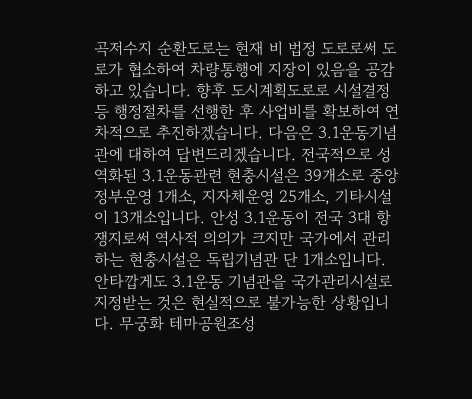곡저수지 순환도로는 현재 비 법정 도로로써 도로가 협소하여 차량통행에 지장이 있음을 공감하고 있습니다. 향후 도시계획도로로 시설결정 등 행정절차를 선행한 후 사업비를 확보하여 연차적으로 추진하겠습니다. 다음은 3.1운동기념관에 대하여 답변드리겠습니다. 전국적으로 성역화된 3.1운동관련 현충시설은 39개소로 중앙정부운영 1개소, 지자체운영 25개소, 기타시설이 13개소입니다. 안성 3.1운동이 전국 3대 항쟁지로써 역사적 의의가 크지만 국가에서 관리하는 현충시설은 독립기념관 단 1개소입니다. 안타깝게도 3.1운동 기념관을 국가관리시설로 지정받는 것은 현실적으로 불가능한 상황입니다. 무궁화 테마공원조성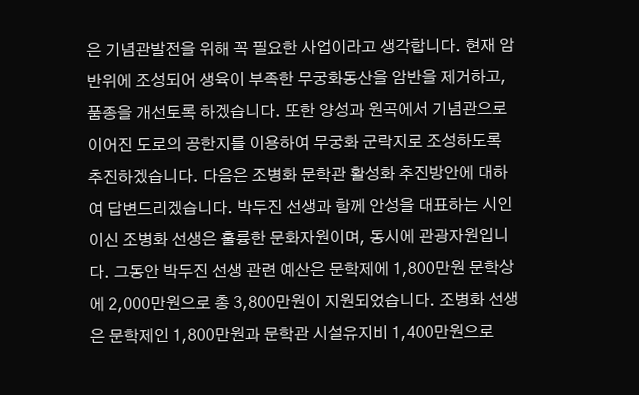은 기념관발전을 위해 꼭 필요한 사업이라고 생각합니다. 현재 암반위에 조성되어 생육이 부족한 무궁화동산을 암반을 제거하고, 품종을 개선토록 하겠습니다. 또한 양성과 원곡에서 기념관으로 이어진 도로의 공한지를 이용하여 무궁화 군락지로 조성하도록 추진하겠습니다. 다음은 조병화 문학관 활성화 추진방안에 대하여 답변드리겠습니다. 박두진 선생과 함께 안성을 대표하는 시인이신 조병화 선생은 훌륭한 문화자원이며, 동시에 관광자원입니다. 그동안 박두진 선생 관련 예산은 문학제에 1,800만원 문학상에 2,000만원으로 총 3,800만원이 지원되었습니다. 조병화 선생은 문학제인 1,800만원과 문학관 시설유지비 1,400만원으로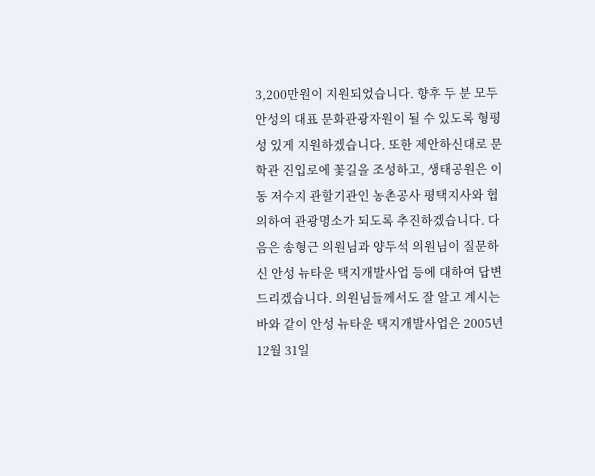3,200만원이 지원되었습니다. 향후 두 분 모두 안성의 대표 문화관광자원이 될 수 있도록 형평성 있게 지원하겠습니다. 또한 제안하신대로 문학관 진입로에 꽃길을 조성하고, 생태공원은 이동 저수지 관할기관인 농촌공사 평택지사와 협의하여 관광명소가 되도록 추진하겠습니다. 다음은 송형근 의원님과 양두석 의원님이 질문하신 안성 뉴타운 택지개발사업 등에 대하여 답변드리겠습니다. 의원님들께서도 잘 알고 계시는 바와 같이 안성 뉴타운 택지개발사업은 2005년 12월 31일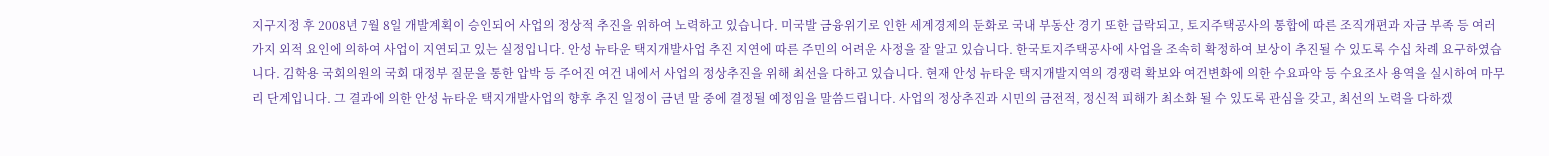지구지정 후 2008년 7월 8일 개발계획이 승인되어 사업의 정상적 추진을 위하여 노력하고 있습니다. 미국발 금융위기로 인한 세계경제의 둔화로 국내 부동산 경기 또한 급락되고, 토지주택공사의 통합에 따른 조직개편과 자금 부족 등 여러 가지 외적 요인에 의하여 사업이 지연되고 있는 실정입니다. 안성 뉴타운 택지개발사업 추진 지연에 따른 주민의 어려운 사정을 잘 알고 있습니다. 한국토지주택공사에 사업을 조속히 확정하여 보상이 추진될 수 있도록 수십 차례 요구하였습니다. 김학용 국회의원의 국회 대정부 질문을 통한 압박 등 주어진 여건 내에서 사업의 정상추진을 위해 최선을 다하고 있습니다. 현재 안성 뉴타운 택지개발지역의 경쟁력 확보와 여건변화에 의한 수요파악 등 수요조사 용역을 실시하여 마무리 단계입니다. 그 결과에 의한 안성 뉴타운 택지개발사업의 향후 추진 일정이 금년 말 중에 결정될 예정임을 말씀드립니다. 사업의 정상추진과 시민의 금전적, 정신적 피해가 최소화 될 수 있도록 관심을 갖고, 최선의 노력을 다하겠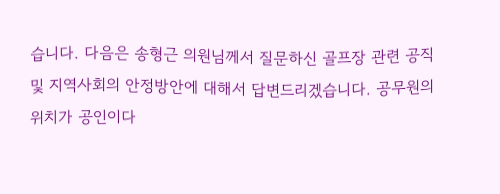습니다. 다음은 송형근 의원님께서 질문하신 골프장 관련 공직 및 지역사회의 안정방안에 대해서 답변드리겠습니다. 공무원의 위치가 공인이다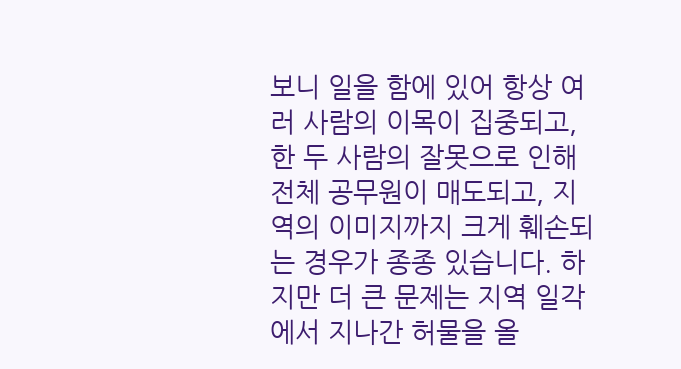보니 일을 함에 있어 항상 여러 사람의 이목이 집중되고, 한 두 사람의 잘못으로 인해 전체 공무원이 매도되고, 지역의 이미지까지 크게 훼손되는 경우가 종종 있습니다. 하지만 더 큰 문제는 지역 일각에서 지나간 허물을 올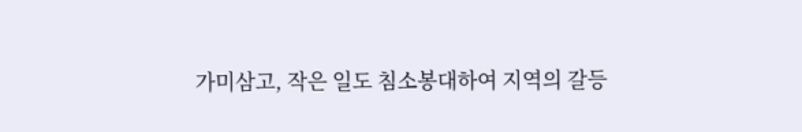가미삼고, 작은 일도 침소봉대하여 지역의 갈등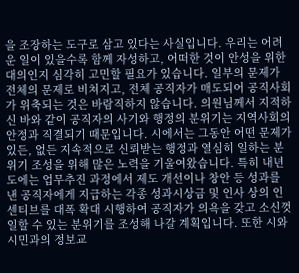을 조장하는 도구로 삼고 있다는 사실입니다. 우리는 어려운 일이 있을수록 함께 자성하고, 어떠한 것이 안성을 위한 대의인지 심각히 고민할 필요가 있습니다. 일부의 문제가 전체의 문제로 비쳐지고, 전체 공직자가 매도되어 공직사회가 위축되는 것은 바람직하지 않습니다. 의원님께서 지적하신 바와 같이 공직자의 사기와 행정의 분위기는 지역사회의 안정과 직결되기 때문입니다. 시에서는 그동안 어떤 문제가 있든, 없든 지속적으로 신뢰받는 행정과 열심히 일하는 분위기 조성을 위해 많은 노력을 기울여왔습니다. 특히 내년도에는 업무추진 과정에서 제도 개선이나 창안 등 성과를 낸 공직자에게 지급하는 각종 성과시상금 및 인사 상의 인센티브를 대폭 확대 시행하여 공직자가 의욕을 갖고 소신껏 일할 수 있는 분위기를 조성해 나갈 계획입니다. 또한 시와 시민과의 정보교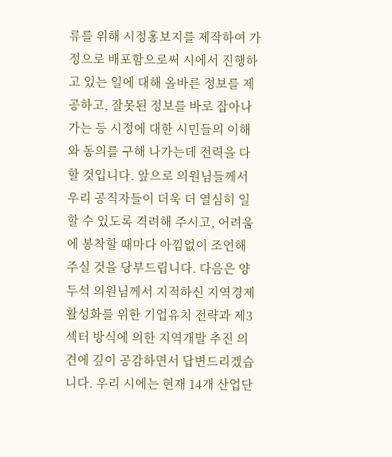류를 위해 시정홍보지를 제작하여 가정으로 배포함으로써 시에서 진행하고 있는 일에 대해 올바른 정보를 제공하고, 잘못된 정보를 바로 잡아나가는 등 시정에 대한 시민들의 이해와 동의를 구해 나가는데 전력을 다할 것입니다. 앞으로 의원님들께서 우리 공직자들이 더욱 더 열심히 일할 수 있도록 격려해 주시고, 어려움에 봉착할 때마다 아낌없이 조언해 주실 것을 당부드립니다. 다음은 양두석 의원님께서 지적하신 지역경제 활성화를 위한 기업유치 전략과 제3섹터 방식에 의한 지역개발 추진 의견에 깊이 공감하면서 답변드리겠습니다. 우리 시에는 현재 14개 산업단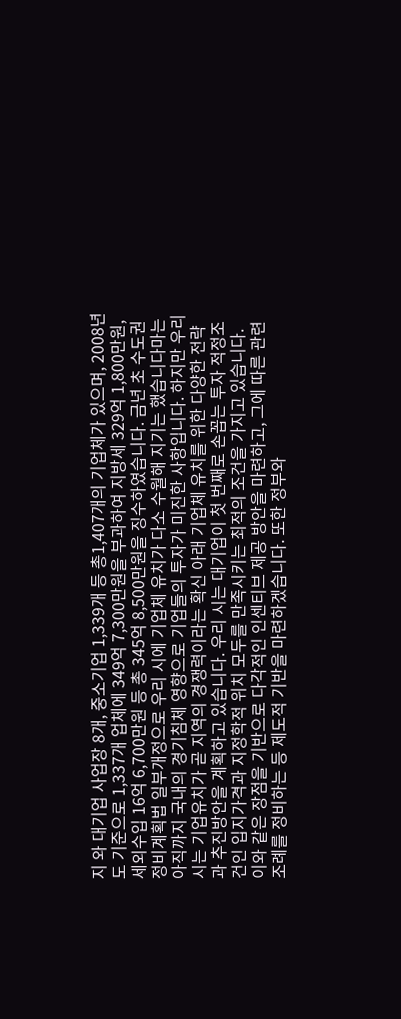지 와 대기업 사업장 8개, 중소기업 1,339개 등 총1,407개의 기업체가 있으며, 2008년도 기준으로 1,337개 업체에 349억 7,300만원을 부과하여 지방세 329억 1,800만원, 세외수입 16억 6,700만원 등 총 345억 8,500만원을 징수하였습니다. 금년 초 수도권정비계획법 일부개정으로 우리 시에 기업체 유치가 다소 수월해 지기는 했습니다마는 아직까지 국내의 경기침체 영향으로 기업들의 투자가 미진한 사항입니다. 하지만 우리 시는 기업유치가 곧 지역의 경쟁력이라는 확신 아래 기업체 유치를 위한 다양한 전략과 추진방안을 계획하고 있습니다. 우리 시는 대기업이 첫 번째로 손꼽는 투자 적정조건인 입지가격과 지정학적 위치 모두를 만족시키는 최적의 조건을 가지고 있습니다. 이와 같은 장점을 기반으로 다각적인 인센티브 제공 방안을 마련하고, 그에 따른 관련조례를 정비하는 등 제도적 기반을 마련하겠습니다. 또한 정부와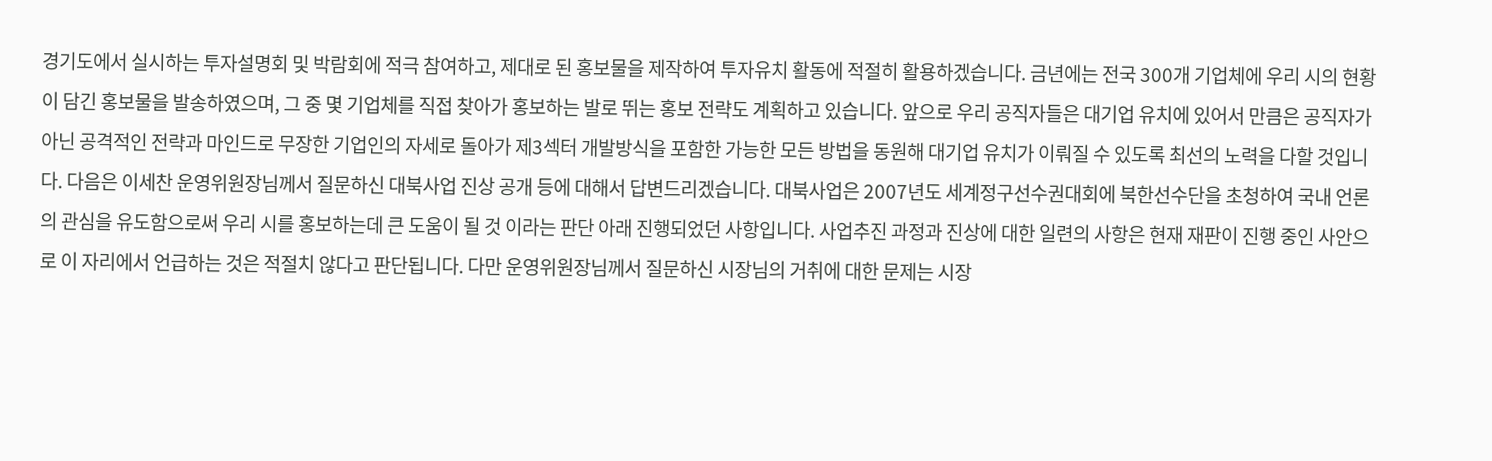경기도에서 실시하는 투자설명회 및 박람회에 적극 참여하고, 제대로 된 홍보물을 제작하여 투자유치 활동에 적절히 활용하겠습니다. 금년에는 전국 300개 기업체에 우리 시의 현황이 담긴 홍보물을 발송하였으며, 그 중 몇 기업체를 직접 찾아가 홍보하는 발로 뛰는 홍보 전략도 계획하고 있습니다. 앞으로 우리 공직자들은 대기업 유치에 있어서 만큼은 공직자가 아닌 공격적인 전략과 마인드로 무장한 기업인의 자세로 돌아가 제3섹터 개발방식을 포함한 가능한 모든 방법을 동원해 대기업 유치가 이뤄질 수 있도록 최선의 노력을 다할 것입니다. 다음은 이세찬 운영위원장님께서 질문하신 대북사업 진상 공개 등에 대해서 답변드리겠습니다. 대북사업은 2007년도 세계정구선수권대회에 북한선수단을 초청하여 국내 언론의 관심을 유도함으로써 우리 시를 홍보하는데 큰 도움이 될 것 이라는 판단 아래 진행되었던 사항입니다. 사업추진 과정과 진상에 대한 일련의 사항은 현재 재판이 진행 중인 사안으로 이 자리에서 언급하는 것은 적절치 않다고 판단됩니다. 다만 운영위원장님께서 질문하신 시장님의 거취에 대한 문제는 시장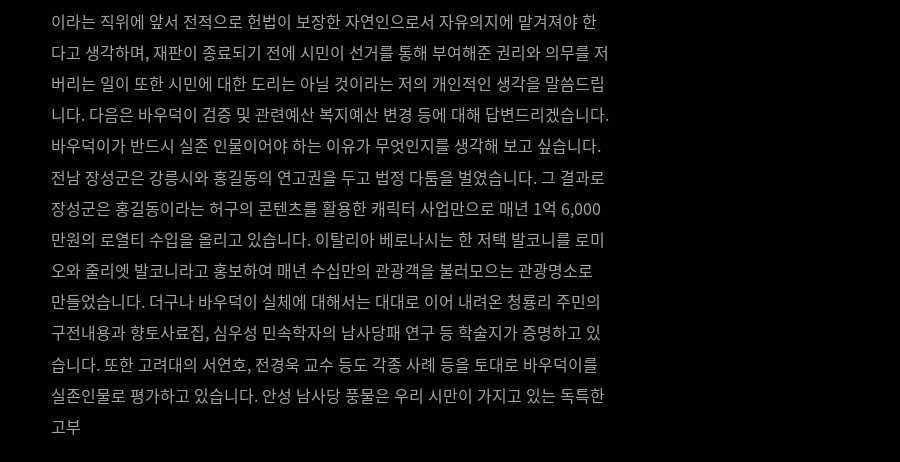이라는 직위에 앞서 전적으로 헌법이 보장한 자연인으로서 자유의지에 맡겨져야 한다고 생각하며, 재판이 종료되기 전에 시민이 선거를 통해 부여해준 권리와 의무를 저버리는 일이 또한 시민에 대한 도리는 아닐 것이라는 저의 개인적인 생각을 말씀드립니다. 다음은 바우덕이 검증 및 관련예산 복지예산 변경 등에 대해 답변드리겠습니다. 바우덕이가 반드시 실존 인물이어야 하는 이유가 무엇인지를 생각해 보고 싶습니다. 전남 장성군은 강릉시와 홍길동의 연고권을 두고 법정 다툼을 벌였습니다. 그 결과로 장성군은 홍길동이라는 허구의 콘텐츠를 활용한 캐릭터 사업만으로 매년 1억 6,000만원의 로열티 수입을 올리고 있습니다. 이탈리아 베로나시는 한 저택 발코니를 로미오와 줄리엣 발코니라고 홍보하여 매년 수십만의 관광객을 불러모으는 관광명소로 만들었습니다. 더구나 바우덕이 실체에 대해서는 대대로 이어 내려온 청룡리 주민의 구전내용과 향토사료집, 심우성 민속학자의 남사당패 연구 등 학술지가 증명하고 있습니다. 또한 고려대의 서연호, 전경욱 교수 등도 각종 사례 등을 토대로 바우덕이를 실존인물로 평가하고 있습니다. 안성 남사당 풍물은 우리 시만이 가지고 있는 독특한 고부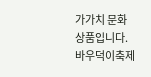가가치 문화상품입니다. 바우덕이축제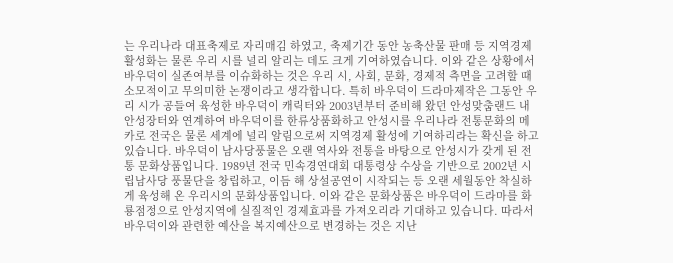는 우리나라 대표축제로 자리매김 하였고, 축제기간 동안 농축산물 판매 등 지역경제 활성화는 물론 우리 시를 널리 알리는 데도 크게 기여하였습니다. 이와 같은 상황에서 바우덕이 실존여부를 이슈화하는 것은 우리 시, 사회, 문화, 경제적 측면을 고려할 때 소모적이고 무의미한 논쟁이라고 생각합니다. 특히 바우덕이 드라마제작은 그동안 우리 시가 공들여 육성한 바우덕이 캐릭터와 2003년부터 준비해 왔던 안성맞춤랜드 내 안성장터와 연계하여 바우덕이를 한류상품화하고 안성시를 우리나라 전통문화의 메카로 전국은 물론 세계에 널리 알림으로써 지역경제 활성에 기여하리라는 확신을 하고 있습니다. 바우덕이 남사당풍물은 오랜 역사와 전통을 바탕으로 안성시가 갖게 된 전통 문화상품입니다. 1989년 전국 민속경연대회 대통령상 수상을 기반으로 2002년 시립남사당 풍물단을 창립하고, 이듬 해 상설공연이 시작되는 등 오랜 세월동안 착실하게 육성해 온 우리시의 문화상품입니다. 이와 같은 문화상품은 바우덕이 드라마를 화룡점정으로 안성지역에 실질적인 경제효과를 가져오리라 기대하고 있습니다. 따라서 바우덕이와 관련한 예산을 복지예산으로 변경하는 것은 지난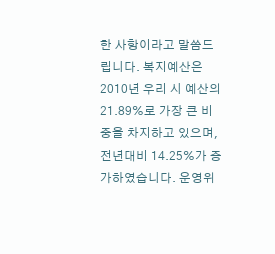한 사항이라고 말씀드립니다. 복지예산은 2010년 우리 시 예산의 21.89%로 가장 큰 비중을 차지하고 있으며, 전년대비 14.25%가 증가하였습니다. 운영위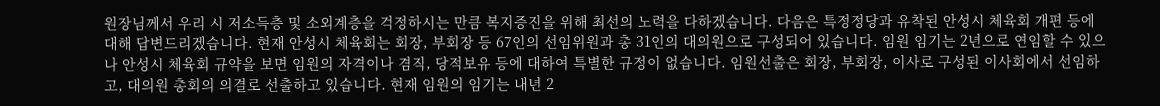원장님께서 우리 시 저소득층 및 소외계층을 걱정하시는 만큼 복지증진을 위해 최선의 노력을 다하겠습니다. 다음은 특정정당과 유착된 안성시 체육회 개편 등에 대해 답변드리겠습니다. 현재 안성시 체육회는 회장, 부회장 등 67인의 선임위원과 총 31인의 대의원으로 구성되어 있습니다. 임원 임기는 2년으로 연임할 수 있으나 안성시 체육회 규약을 보면 임원의 자격이나 겸직, 당적보유 등에 대하여 특별한 규정이 없습니다. 임원선출은 회장, 부회장, 이사로 구성된 이사회에서 선임하고, 대의원 총회의 의결로 선출하고 있습니다. 현재 임원의 임기는 내년 2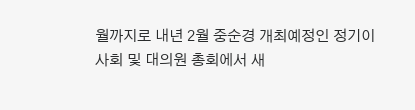월까지로 내년 2월 중순경 개최예정인 정기이사회 및 대의원 총회에서 새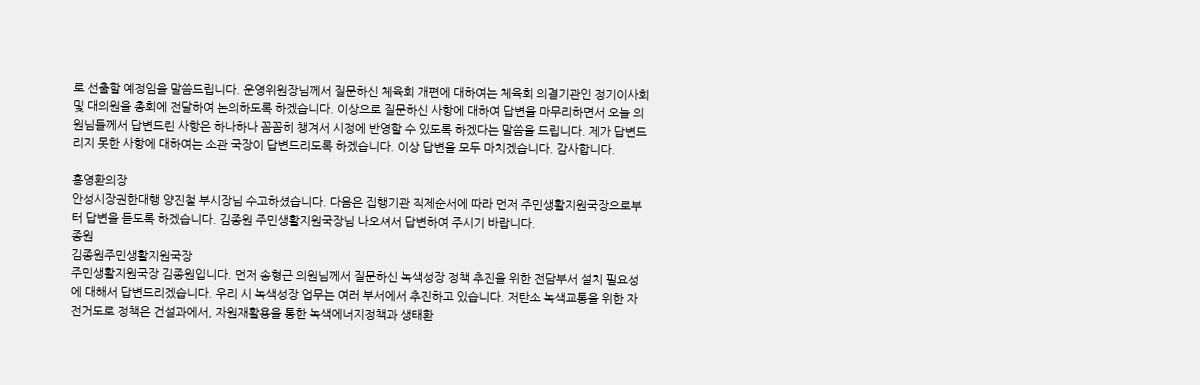로 선출할 예정임을 말씀드립니다. 운영위원장님께서 질문하신 체육회 개편에 대하여는 체육회 의결기관인 정기이사회 및 대의원을 총회에 전달하여 논의하도록 하겠습니다. 이상으로 질문하신 사항에 대하여 답변을 마무리하면서 오늘 의원님들께서 답변드린 사항은 하나하나 꼼꼼히 챙겨서 시정에 반영할 수 있도록 하겠다는 말씀을 드립니다. 제가 답변드리지 못한 사항에 대하여는 소관 국장이 답변드리도록 하겠습니다. 이상 답변을 모두 마치겠습니다. 감사합니다.

홍영환의장
안성시장권한대행 양진철 부시장님 수고하셨습니다. 다음은 집행기관 직제순서에 따라 먼저 주민생활지원국장으로부터 답변을 듣도록 하겠습니다. 김종원 주민생활지원국장님 나오셔서 답변하여 주시기 바랍니다.
종원
김종원주민생활지원국장
주민생활지원국장 김종원입니다. 먼저 송형근 의원님께서 질문하신 녹색성장 정책 추진을 위한 전담부서 설치 필요성에 대해서 답변드리겠습니다. 우리 시 녹색성장 업무는 여러 부서에서 추진하고 있습니다. 저탄소 녹색교통을 위한 자전거도로 정책은 건설과에서, 자원재활용을 통한 녹색에너지정책과 생태환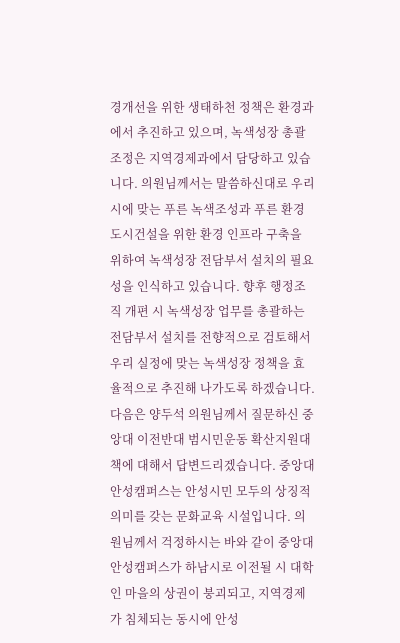경개선을 위한 생태하천 정책은 환경과에서 추진하고 있으며, 녹색성장 총괄조정은 지역경제과에서 담당하고 있습니다. 의원님께서는 말씀하신대로 우리 시에 맞는 푸른 녹색조성과 푸른 환경도시건설을 위한 환경 인프라 구축을 위하여 녹색성장 전담부서 설치의 필요성을 인식하고 있습니다. 향후 행정조직 개편 시 녹색성장 업무를 총괄하는 전담부서 설치를 전향적으로 검토해서 우리 실정에 맞는 녹색성장 정책을 효율적으로 추진해 나가도록 하겠습니다. 다음은 양두석 의원님께서 질문하신 중앙대 이전반대 범시민운동 확산지원대책에 대해서 답변드리겠습니다. 중앙대 안성캠퍼스는 안성시민 모두의 상징적 의미를 갖는 문화교육 시설입니다. 의원님께서 걱정하시는 바와 같이 중앙대 안성캠퍼스가 하남시로 이전될 시 대학인 마을의 상권이 붕괴되고, 지역경제가 침체되는 동시에 안성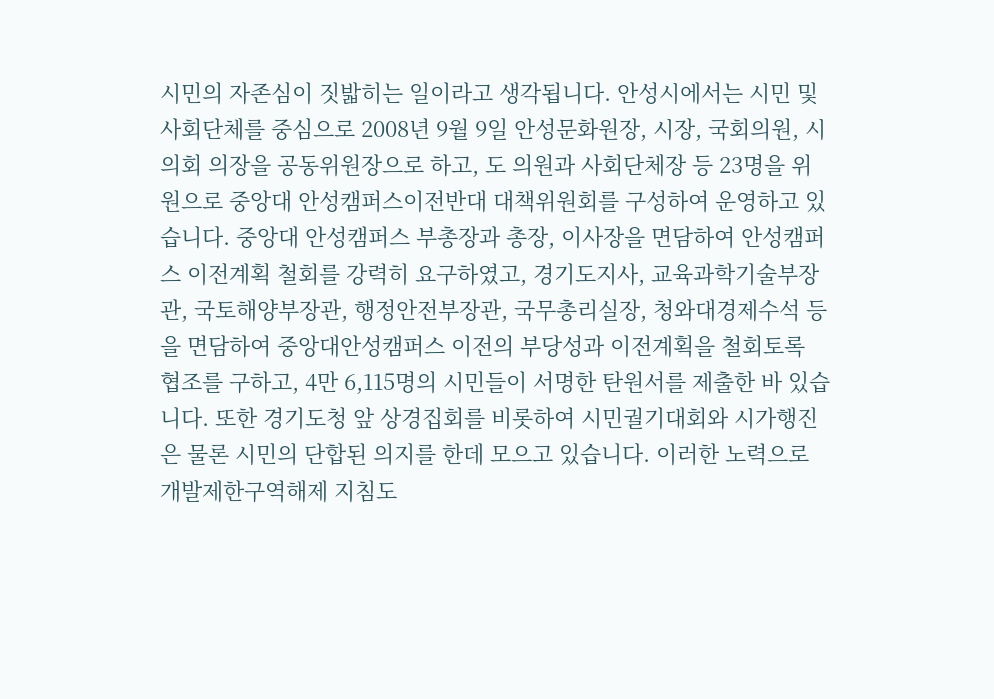시민의 자존심이 짓밟히는 일이라고 생각됩니다. 안성시에서는 시민 및 사회단체를 중심으로 2008년 9월 9일 안성문화원장, 시장, 국회의원, 시의회 의장을 공동위원장으로 하고, 도 의원과 사회단체장 등 23명을 위원으로 중앙대 안성캠퍼스이전반대 대책위원회를 구성하여 운영하고 있습니다. 중앙대 안성캠퍼스 부총장과 총장, 이사장을 면담하여 안성캠퍼스 이전계획 철회를 강력히 요구하였고, 경기도지사, 교육과학기술부장관, 국토해양부장관, 행정안전부장관, 국무총리실장, 청와대경제수석 등을 면담하여 중앙대안성캠퍼스 이전의 부당성과 이전계획을 철회토록 협조를 구하고, 4만 6,115명의 시민들이 서명한 탄원서를 제출한 바 있습니다. 또한 경기도청 앞 상경집회를 비롯하여 시민궐기대회와 시가행진은 물론 시민의 단합된 의지를 한데 모으고 있습니다. 이러한 노력으로 개발제한구역해제 지침도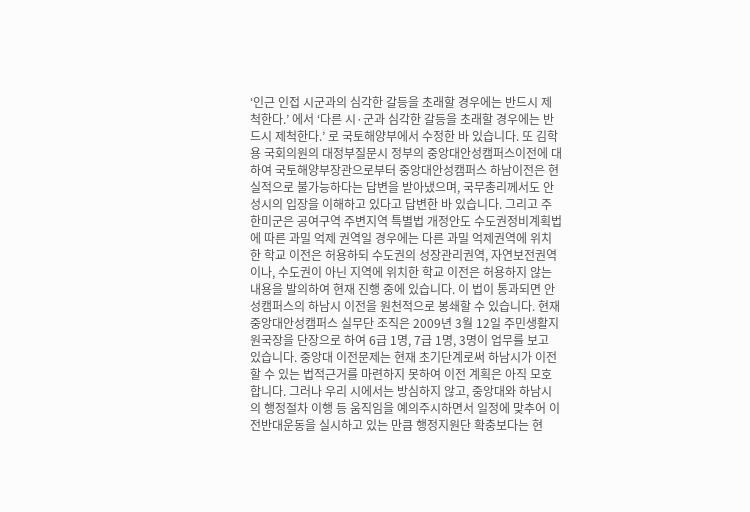‘인근 인접 시군과의 심각한 갈등을 초래할 경우에는 반드시 제척한다.’ 에서 ‘다른 시·군과 심각한 갈등을 초래할 경우에는 반드시 제척한다.’ 로 국토해양부에서 수정한 바 있습니다. 또 김학용 국회의원의 대정부질문시 정부의 중앙대안성캠퍼스이전에 대하여 국토해양부장관으로부터 중앙대안성캠퍼스 하남이전은 현실적으로 불가능하다는 답변을 받아냈으며, 국무총리께서도 안성시의 입장을 이해하고 있다고 답변한 바 있습니다. 그리고 주한미군은 공여구역 주변지역 특별법 개정안도 수도권정비계획법에 따른 과밀 억제 권역일 경우에는 다른 과밀 억제권역에 위치한 학교 이전은 허용하되 수도권의 성장관리권역, 자연보전권역이나, 수도권이 아닌 지역에 위치한 학교 이전은 허용하지 않는 내용을 발의하여 현재 진행 중에 있습니다. 이 법이 통과되면 안성캠퍼스의 하남시 이전을 원천적으로 봉쇄할 수 있습니다. 현재 중앙대안성캠퍼스 실무단 조직은 2009년 3월 12일 주민생활지원국장을 단장으로 하여 6급 1명, 7급 1명, 3명이 업무를 보고 있습니다. 중앙대 이전문제는 현재 초기단계로써 하남시가 이전할 수 있는 법적근거를 마련하지 못하여 이전 계획은 아직 모호합니다. 그러나 우리 시에서는 방심하지 않고, 중앙대와 하남시의 행정절차 이행 등 움직임을 예의주시하면서 일정에 맞추어 이전반대운동을 실시하고 있는 만큼 행정지원단 확충보다는 현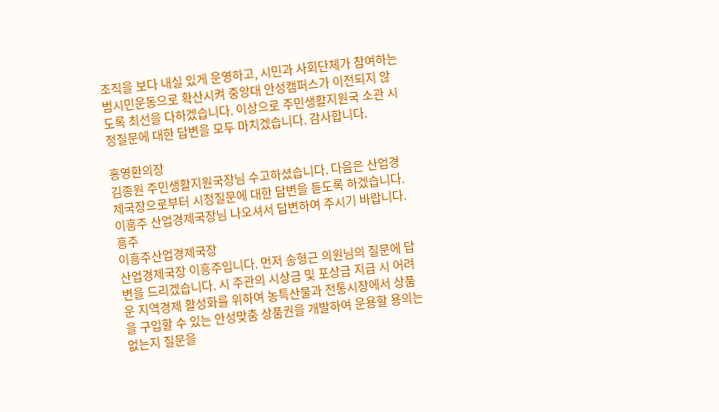조직을 보다 내실 있게 운영하고, 시민과 사회단체가 참여하는 범시민운동으로 확산시켜 중앙대 안성캠퍼스가 이전되지 않도록 최선을 다하겠습니다. 이상으로 주민생활지원국 소관 시정질문에 대한 답변을 모두 마치겠습니다. 감사합니다.

홍영환의장
김종원 주민생활지원국장님 수고하셨습니다. 다음은 산업경제국장으로부터 시정질문에 대한 답변을 듣도록 하겠습니다. 이흥주 산업경제국장님 나오셔서 답변하여 주시기 바랍니다.
흥주
이흥주산업경제국장
산업경제국장 이흥주입니다. 먼저 송형근 의원님의 질문에 답변을 드리겠습니다. 시 주관의 시상금 및 포상금 지급 시 어려운 지역경제 활성화를 위하여 농특산물과 전통시장에서 상품을 구입할 수 있는 안성맞춤 상품권을 개발하여 운용할 용의는 없는지 질문을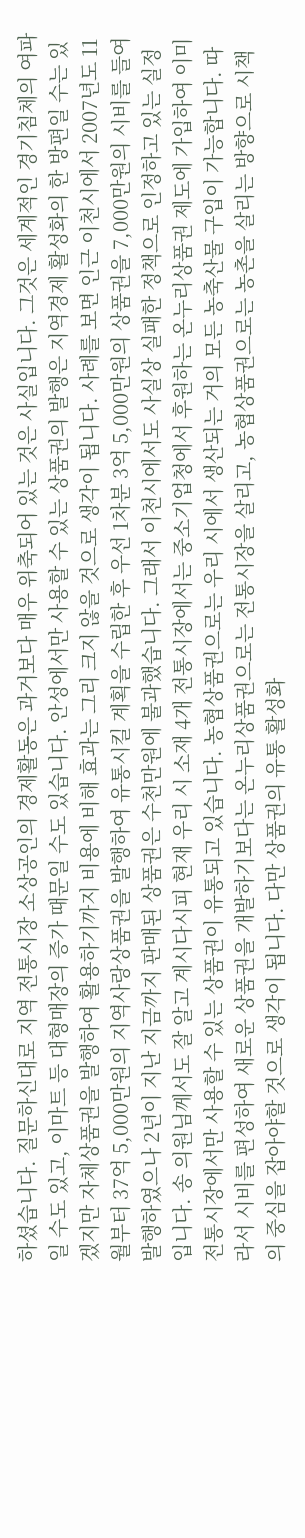하셨습니다. 질문하신대로 지역 전통시장 소상공인의 경제활동은 과거보다 매우 위축되어 있는 것은 사실입니다. 그것은 세계적인 경기침체의 여파일 수도 있고, 이마트 등 대형매장의 증가 때문일 수도 있습니다. 안성에서만 사용할 수 있는 상품권의 발행은 지역경제 활성화의 한 방편일 수는 있겠지만 자체상품권을 발행하여 활용하기까지 비용에 비해 효과는 그리 크지 않을 것으로 생각이 됩니다. 사례를 보면 인근 이천시에서 2007년도 11월부터 37억 5,000만원의 지역사랑상품권을 발행하여 유통시킬 계획을 수립한 후 우선 1차분 3억 5,000만원의 상품권을 7,000만원의 시비를 들여 발행하였으나 2년이 지난 지금까지 판매된 상품권은 수천만원에 불과했습니다. 그래서 이천시에서도 사실상 실패한 정책으로 인정하고 있는 실정입니다. 송 의원님께서도 잘 알고 계시다시피 현재 우리 시 소재 4개 전통시장에서는 중소기업청에서 후원하는 온누리상품권 제도에 가입하여 이미 전통시장에서만 사용할 수 있는 상품권이 유통되고 있습니다. 농협상품권으로는 우리 시에서 생산되는 거의 모든 농축산물 구입이 가능합니다. 따라서 시비를 편성하여 새로운 상품권을 개발하기보다는 온누리상품권으로는 전통시장을 살리고, 농협상품권으로는 농촌을 살리는 방향으로 시책의 중심을 잡아야할 것으로 생각이 됩니다. 다만 상품권의 유통 활성화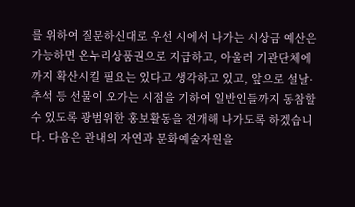를 위하여 질문하신대로 우선 시에서 나가는 시상금 예산은 가능하면 온누리상품권으로 지급하고, 아울러 기관단체에까지 확산시킬 필요는 있다고 생각하고 있고, 앞으로 설날·추석 등 선물이 오가는 시점을 기하여 일반인들까지 동참할 수 있도록 광범위한 홍보활동을 전개해 나가도록 하겠습니다. 다음은 관내의 자연과 문화예술자원을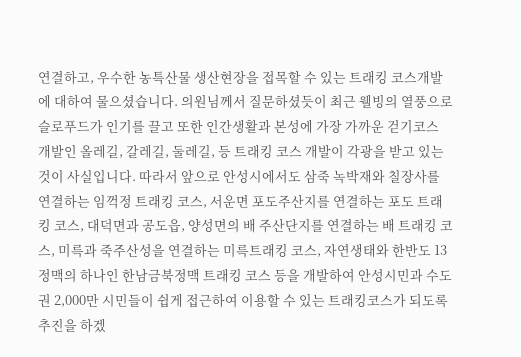연결하고, 우수한 농특산물 생산현장을 접목할 수 있는 트래킹 코스개발에 대하여 물으셨습니다. 의원님께서 질문하셨듯이 최근 웰빙의 열풍으로 슬로푸드가 인기를 끌고 또한 인간생활과 본성에 가장 가까운 걷기코스 개발인 올레길, 갈레길, 둘레길, 등 트래킹 코스 개발이 각광을 받고 있는 것이 사실입니다. 따라서 앞으로 안성시에서도 삼죽 녹박재와 칠장사를 연결하는 임꺽정 트래킹 코스, 서운면 포도주산지를 연결하는 포도 트래킹 코스, 대덕면과 공도읍, 양성면의 배 주산단지를 연결하는 배 트래킹 코스, 미륵과 죽주산성을 연결하는 미륵트래킹 코스, 자연생태와 한반도 13정맥의 하나인 한남금북정맥 트래킹 코스 등을 개발하여 안성시민과 수도권 2,000만 시민들이 쉽게 접근하여 이용할 수 있는 트래킹코스가 되도록 추진을 하겠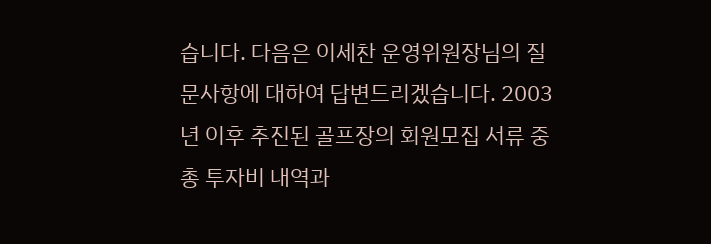습니다. 다음은 이세찬 운영위원장님의 질문사항에 대하여 답변드리겠습니다. 2003년 이후 추진된 골프장의 회원모집 서류 중 총 투자비 내역과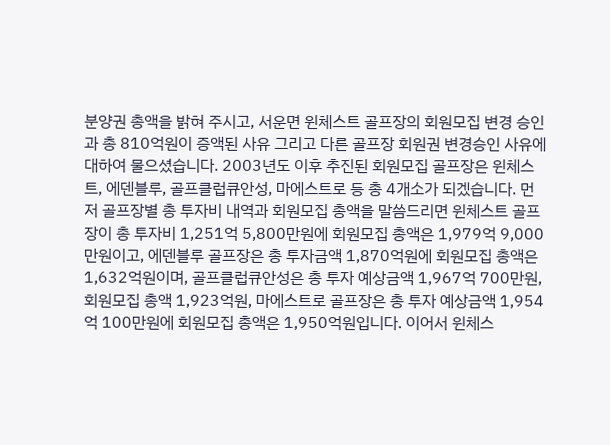분양권 총액을 밝혀 주시고, 서운면 윈체스트 골프장의 회원모집 변경 승인과 총 810억원이 증액된 사유 그리고 다른 골프장 회원권 변경승인 사유에 대하여 물으셨습니다. 2003년도 이후 추진된 회원모집 골프장은 윈체스트, 에덴블루, 골프클럽큐안성, 마에스트로 등 총 4개소가 되겠습니다. 먼저 골프장별 총 투자비 내역과 회원모집 총액을 말씀드리면 윈체스트 골프장이 총 투자비 1,251억 5,800만원에 회원모집 총액은 1,979억 9,000만원이고, 에덴블루 골프장은 총 투자금액 1,870억원에 회원모집 총액은 1,632억원이며, 골프클럽큐안성은 총 투자 예상금액 1,967억 700만원, 회원모집 총액 1,923억원, 마에스트로 골프장은 총 투자 예상금액 1,954억 100만원에 회원모집 총액은 1,950억원입니다. 이어서 윈체스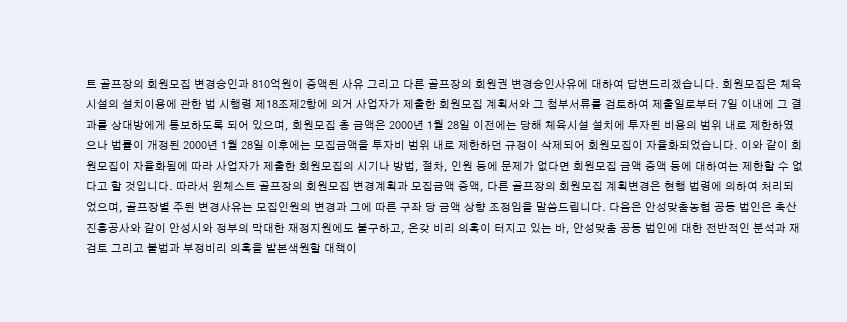트 골프장의 회원모집 변경승인과 810억원이 증액된 사유 그리고 다른 골프장의 회원권 변경승인사유에 대하여 답변드리겠습니다. 회원모집은 체육시설의 설치이용에 관한 법 시행령 제18조제2항에 의거 사업자가 제출한 회원모집 계획서와 그 첨부서류를 검토하여 제출일로부터 7일 이내에 그 결과를 상대방에게 통보하도록 되어 있으며, 회원모집 총 금액은 2000년 1월 28일 이전에는 당해 체육시설 설치에 투자된 비용의 범위 내로 제한하였으나 법률이 개정된 2000년 1월 28일 이후에는 모집금액을 투자비 범위 내로 제한하던 규정이 삭제되어 회원모집이 자율화되었습니다. 이와 같이 회원모집이 자율화됨에 따라 사업자가 제출한 회원모집의 시기나 방법, 절차, 인원 등에 문제가 없다면 회원모집 금액 증액 등에 대하여는 제한할 수 없다고 할 것입니다. 따라서 윈체스트 골프장의 회원모집 변경계획과 모집금액 증액, 다른 골프장의 회원모집 계획변경은 현행 법령에 의하여 처리되었으며, 골프장별 주된 변경사유는 모집인원의 변경과 그에 따른 구좌 당 금액 상향 조정임을 말씀드립니다. 다음은 안성맞춤농협 공동 법인은 축산진흥공사와 같이 안성시와 정부의 막대한 재정지원에도 불구하고, 온갖 비리 의혹이 터지고 있는 바, 안성맞춤 공동 법인에 대한 전반적인 분석과 재검토 그리고 불법과 부정비리 의혹을 발본색원할 대책이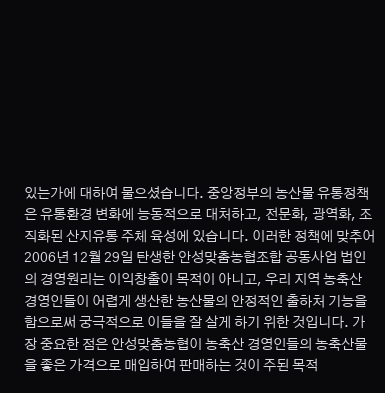있는가에 대하여 물으셨습니다. 중앙정부의 농산물 유통정책은 유통환경 변화에 능동적으로 대처하고, 전문화, 광역화, 조직화된 산지유통 주체 육성에 있습니다. 이러한 정책에 맞추어 2006년 12월 29일 탄생한 안성맞춤농협조합 공동사업 법인의 경영원리는 이익창출이 목적이 아니고, 우리 지역 농축산 경영인들이 어렵게 생산한 농산물의 안정적인 출하처 기능을 함으로써 궁극적으로 이들을 잘 살게 하기 위한 것입니다. 가장 중요한 점은 안성맞춤농협이 농축산 경영인들의 농축산물을 좋은 가격으로 매입하여 판매하는 것이 주된 목적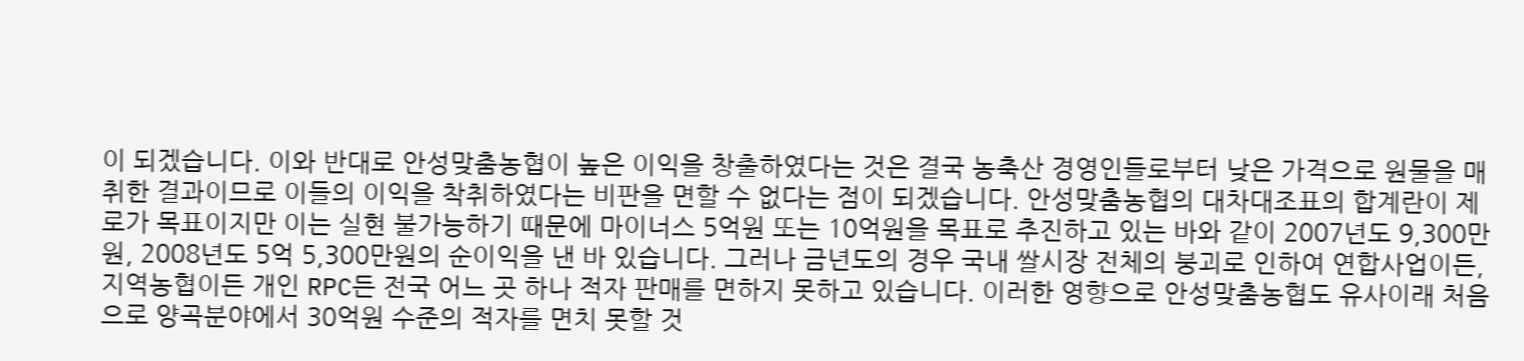이 되겠습니다. 이와 반대로 안성맞춤농협이 높은 이익을 창출하였다는 것은 결국 농축산 경영인들로부터 낮은 가격으로 원물을 매취한 결과이므로 이들의 이익을 착취하였다는 비판을 면할 수 없다는 점이 되겠습니다. 안성맞춤농협의 대차대조표의 합계란이 제로가 목표이지만 이는 실현 불가능하기 때문에 마이너스 5억원 또는 10억원을 목표로 추진하고 있는 바와 같이 2007년도 9,300만원, 2008년도 5억 5,300만원의 순이익을 낸 바 있습니다. 그러나 금년도의 경우 국내 쌀시장 전체의 붕괴로 인하여 연합사업이든, 지역농협이든 개인 RPC든 전국 어느 곳 하나 적자 판매를 면하지 못하고 있습니다. 이러한 영향으로 안성맞춤농협도 유사이래 처음으로 양곡분야에서 30억원 수준의 적자를 면치 못할 것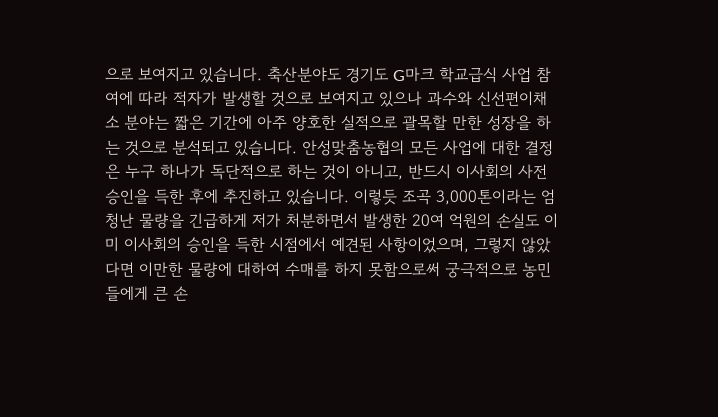으로 보여지고 있습니다. 축산분야도 경기도 G마크 학교급식 사업 참여에 따라 적자가 발생할 것으로 보여지고 있으나 과수와 신선편이채소 분야는 짧은 기간에 아주 양호한 실적으로 괄목할 만한 성장을 하는 것으로 분석되고 있습니다. 안성맞춤농협의 모든 사업에 대한 결정은 누구 하나가 독단적으로 하는 것이 아니고, 반드시 이사회의 사전 승인을 득한 후에 추진하고 있습니다. 이렇듯 조곡 3,000톤이라는 엄청난 물량을 긴급하게 저가 처분하면서 발생한 20여 억원의 손실도 이미 이사회의 승인을 득한 시점에서 예견된 사항이었으며, 그렇지 않았다면 이만한 물량에 대하여 수매를 하지 못함으로써 궁극적으로 농민들에게 큰 손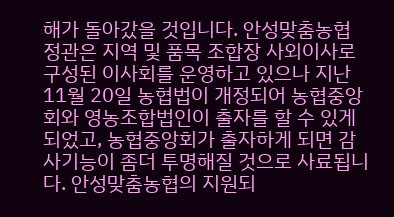해가 돌아갔을 것입니다. 안성맞춤농협 정관은 지역 및 품목 조합장 사외이사로 구성된 이사회를 운영하고 있으나 지난 11월 20일 농협법이 개정되어 농협중앙회와 영농조합법인이 출자를 할 수 있게 되었고, 농협중앙회가 출자하게 되면 감사기능이 좀더 투명해질 것으로 사료됩니다. 안성맞춤농협의 지원되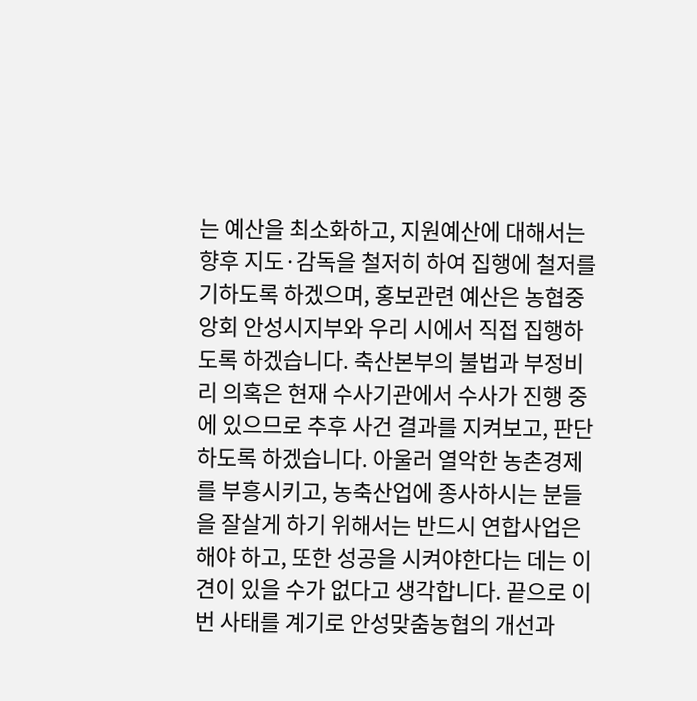는 예산을 최소화하고, 지원예산에 대해서는 향후 지도·감독을 철저히 하여 집행에 철저를 기하도록 하겠으며, 홍보관련 예산은 농협중앙회 안성시지부와 우리 시에서 직접 집행하도록 하겠습니다. 축산본부의 불법과 부정비리 의혹은 현재 수사기관에서 수사가 진행 중에 있으므로 추후 사건 결과를 지켜보고, 판단하도록 하겠습니다. 아울러 열악한 농촌경제를 부흥시키고, 농축산업에 종사하시는 분들을 잘살게 하기 위해서는 반드시 연합사업은 해야 하고, 또한 성공을 시켜야한다는 데는 이견이 있을 수가 없다고 생각합니다. 끝으로 이번 사태를 계기로 안성맞춤농협의 개선과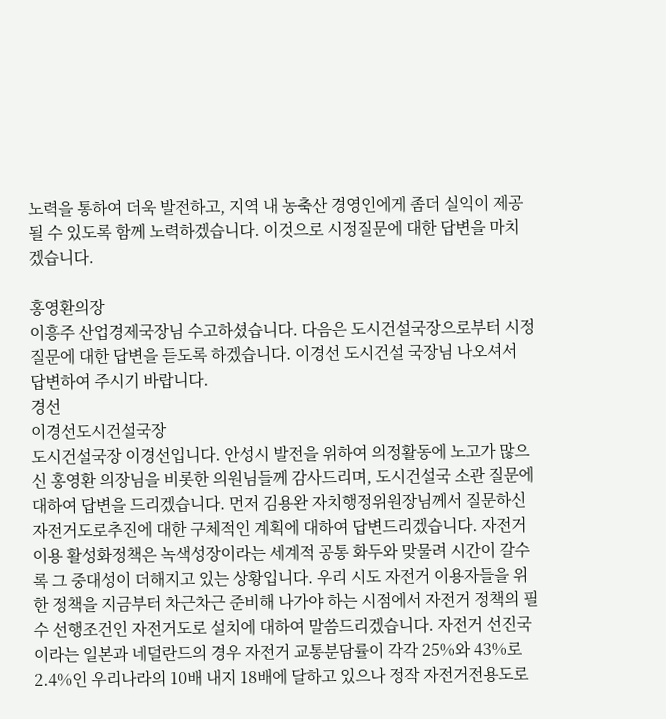노력을 통하여 더욱 발전하고, 지역 내 농축산 경영인에게 좀더 실익이 제공될 수 있도록 함께 노력하겠습니다. 이것으로 시정질문에 대한 답변을 마치겠습니다.

홍영환의장
이흥주 산업경제국장님 수고하셨습니다. 다음은 도시건설국장으로부터 시정질문에 대한 답변을 듣도록 하겠습니다. 이경선 도시건설 국장님 나오셔서 답변하여 주시기 바랍니다.
경선
이경선도시건설국장
도시건설국장 이경선입니다. 안성시 발전을 위하여 의정활동에 노고가 많으신 홍영환 의장님을 비롯한 의원님들께 감사드리며, 도시건설국 소관 질문에 대하여 답변을 드리겠습니다. 먼저 김용완 자치행정위원장님께서 질문하신 자전거도로추진에 대한 구체적인 계획에 대하여 답변드리겠습니다. 자전거이용 활성화정책은 녹색성장이라는 세계적 공통 화두와 맞물려 시간이 갈수록 그 중대성이 더해지고 있는 상황입니다. 우리 시도 자전거 이용자들을 위한 정책을 지금부터 차근차근 준비해 나가야 하는 시점에서 자전거 정책의 필수 선행조건인 자전거도로 설치에 대하여 말씀드리겠습니다. 자전거 선진국이라는 일본과 네덜란드의 경우 자전거 교통분담률이 각각 25%와 43%로 2.4%인 우리나라의 10배 내지 18배에 달하고 있으나 정작 자전거전용도로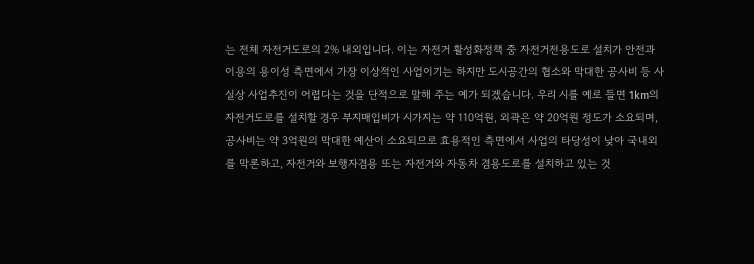는 전체 자전거도로의 2% 내외입니다. 이는 자전거 활성화정책 중 자전거전용도로 설치가 안전과 이용의 용이성 측면에서 가장 이상적인 사업이기는 하지만 도시공간의 협소와 막대한 공사비 등 사실상 사업추진이 어렵다는 것을 단적으로 말해 주는 예가 되겠습니다. 우리 시를 예로 들면 1km의 자전거도로를 설치할 경우 부지매입비가 시가지는 약 110억원, 외곽은 약 20억원 정도가 소요되며, 공사비는 약 3억원의 막대한 예산이 소요되므로 효용적인 측면에서 사업의 타당성이 낮아 국내외를 막론하고, 자전거와 보행자겸용 또는 자전거와 자동차 겸용도로를 설치하고 있는 것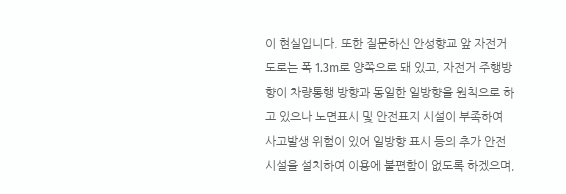이 현실입니다. 또한 질문하신 안성향교 앞 자전거도로는 폭 1.3m로 양쪽으로 돼 있고, 자전거 주행방향이 차량통행 방향과 동일한 일방향을 원칙으로 하고 있으나 노면표시 및 안전표지 시설이 부족하여 사고발생 위험이 있어 일방향 표시 등의 추가 안전시설을 설치하여 이용에 불편함이 없도록 하겠으며,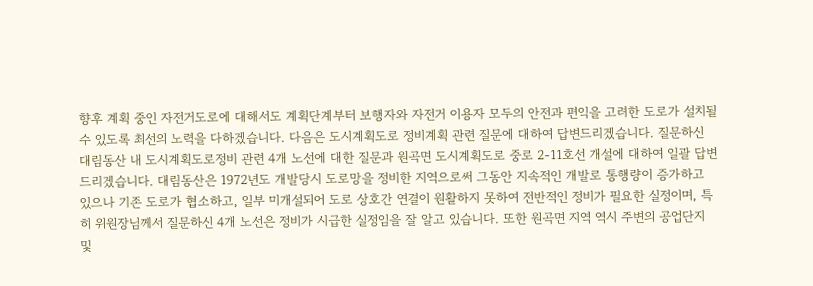향후 계획 중인 자전거도로에 대해서도 계획단계부터 보행자와 자전거 이용자 모두의 안전과 편익을 고려한 도로가 설치될 수 있도록 최선의 노력을 다하겠습니다. 다음은 도시계획도로 정비계획 관련 질문에 대하여 답변드리겠습니다. 질문하신 대림동산 내 도시계획도로정비 관련 4개 노선에 대한 질문과 원곡면 도시계획도로 중로 2-11호선 개설에 대하여 일괄 답변드리겠습니다. 대림동산은 1972년도 개발당시 도로망을 정비한 지역으로써 그동안 지속적인 개발로 통행량이 증가하고 있으나 기존 도로가 협소하고, 일부 미개설되어 도로 상호간 연결이 원활하지 못하여 전반적인 정비가 필요한 실정이며, 특히 위원장님께서 질문하신 4개 노선은 정비가 시급한 실정임을 잘 알고 있습니다. 또한 원곡면 지역 역시 주변의 공업단지 및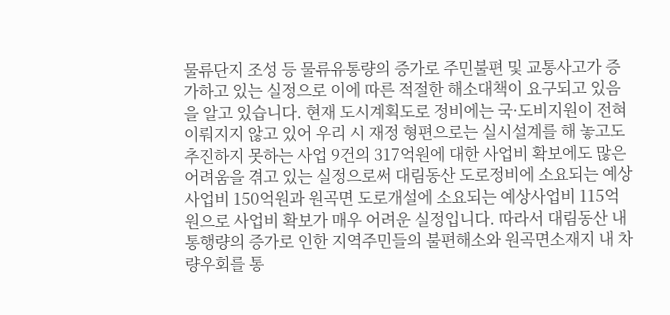물류단지 조성 등 물류유통량의 증가로 주민불편 및 교통사고가 증가하고 있는 실정으로 이에 따른 적절한 해소대책이 요구되고 있음을 알고 있습니다. 현재 도시계획도로 정비에는 국·도비지원이 전혀 이뤄지지 않고 있어 우리 시 재정 형편으로는 실시설계를 해 놓고도 추진하지 못하는 사업 9건의 317억원에 대한 사업비 확보에도 많은 어려움을 겪고 있는 실정으로써 대림동산 도로정비에 소요되는 예상사업비 150억원과 원곡면 도로개설에 소요되는 예상사업비 115억원으로 사업비 확보가 매우 어려운 실정입니다. 따라서 대림동산 내 통행량의 증가로 인한 지역주민들의 불편해소와 원곡면소재지 내 차량우회를 통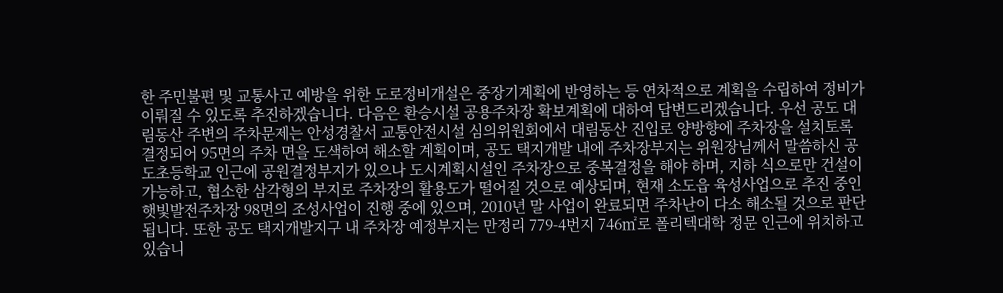한 주민불편 및 교통사고 예방을 위한 도로정비개설은 중장기계획에 반영하는 등 연차적으로 계획을 수립하여 정비가 이뤄질 수 있도록 추진하겠습니다. 다음은 환승시설 공용주차장 확보계획에 대하여 답변드리겠습니다. 우선 공도 대림동산 주변의 주차문제는 안성경찰서 교통안전시설 심의위원회에서 대림동산 진입로 양방향에 주차장을 설치토록 결정되어 95면의 주차 면을 도색하여 해소할 계획이며, 공도 택지개발 내에 주차장부지는 위원장님께서 말씀하신 공도초등학교 인근에 공원결정부지가 있으나 도시계획시설인 주차장으로 중복결정을 해야 하며, 지하 식으로만 건설이 가능하고, 협소한 삼각형의 부지로 주차장의 활용도가 떨어질 것으로 예상되며, 현재 소도읍 육성사업으로 추진 중인 햇빛발전주차장 98면의 조성사업이 진행 중에 있으며, 2010년 말 사업이 완료되면 주차난이 다소 해소될 것으로 판단됩니다. 또한 공도 택지개발지구 내 주차장 예정부지는 만정리 779-4번지 746㎡로 폴리텍대학 정문 인근에 위치하고 있습니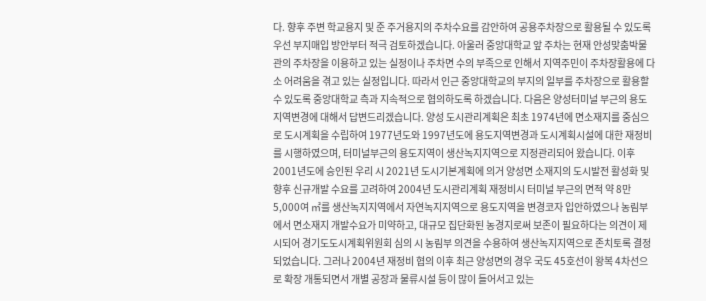다. 향후 주변 학교용지 및 준 주거용지의 주차수요를 감안하여 공용주차장으로 활용될 수 있도록 우선 부지매입 방안부터 적극 검토하겠습니다. 아울러 중앙대학교 앞 주차는 현재 안성맞춤박물관의 주차장을 이용하고 있는 실정이나 주차면 수의 부족으로 인해서 지역주민이 주차장활용에 다소 어려움을 겪고 있는 실정입니다. 따라서 인근 중앙대학교의 부지의 일부를 주차장으로 활용할 수 있도록 중앙대학교 측과 지속적으로 협의하도록 하겠습니다. 다음은 양성터미널 부근의 용도지역변경에 대해서 답변드리겠습니다. 양성 도시관리계획은 최초 1974년에 면소재지를 중심으로 도시계획을 수립하여 1977년도와 1997년도에 용도지역변경과 도시계획시설에 대한 재정비를 시행하였으며, 터미널부근의 용도지역이 생산녹지지역으로 지정관리되어 왔습니다. 이후 2001년도에 승인된 우리 시 2021년 도시기본계획에 의거 양성면 소재지의 도시발전 활성화 및 향후 신규개발 수요를 고려하여 2004년 도시관리계획 재정비시 터미널 부근의 면적 약 8만 5,000여 ㎡를 생산녹지지역에서 자연녹지지역으로 용도지역을 변경코자 입안하였으나 농림부에서 면소재지 개발수요가 미약하고, 대규모 집단화된 농경지로써 보존이 필요하다는 의견이 제시되어 경기도도시계획위원회 심의 시 농림부 의견을 수용하여 생산녹지지역으로 존치토록 결정되었습니다. 그러나 2004년 재정비 협의 이후 최근 양성면의 경우 국도 45호선이 왕복 4차선으로 확장 개통되면서 개별 공장과 물류시설 등이 많이 들어서고 있는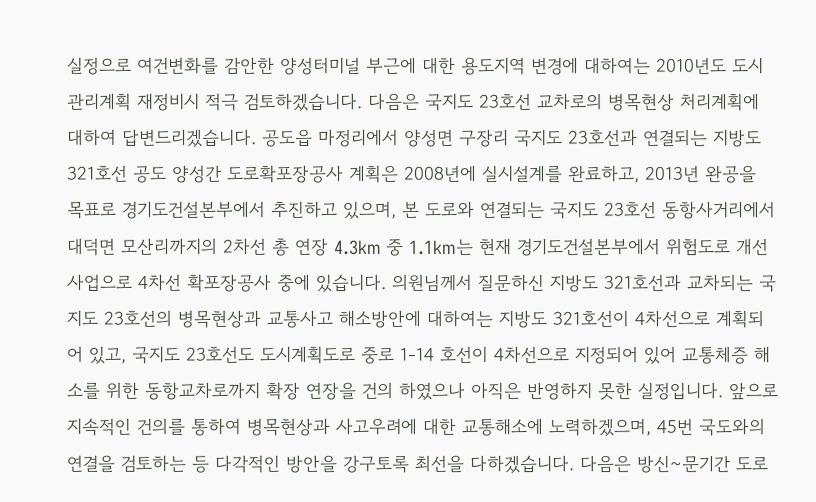실정으로 여건변화를 감안한 양성터미널 부근에 대한 용도지역 변경에 대하여는 2010년도 도시관리계획 재정비시 적극 검토하겠습니다. 다음은 국지도 23호선 교차로의 병목현상 처리계획에 대하여 답변드리겠습니다. 공도읍 마정리에서 양성면 구장리 국지도 23호선과 연결되는 지방도 321호선 공도 양성간 도로확포장공사 계획은 2008년에 실시설계를 완료하고, 2013년 완공을 목표로 경기도건설본부에서 추진하고 있으며, 본 도로와 연결되는 국지도 23호선 동항사거리에서 대덕면 모산리까지의 2차선 총 연장 4.3km 중 1.1km는 현재 경기도건설본부에서 위험도로 개선사업으로 4차선 확포장공사 중에 있습니다. 의원님께서 질문하신 지방도 321호선과 교차되는 국지도 23호선의 병목현상과 교통사고 해소방안에 대하여는 지방도 321호선이 4차선으로 계획되어 있고, 국지도 23호선도 도시계획도로 중로 1-14 호선이 4차선으로 지정되어 있어 교통체증 해소를 위한 동항교차로까지 확장 연장을 건의 하였으나 아직은 반영하지 못한 실정입니다. 앞으로 지속적인 건의를 통하여 병목현상과 사고우려에 대한 교통해소에 노력하겠으며, 45번 국도와의 연결을 검토하는 등 다각적인 방안을 강구토록 최선을 다하겠습니다. 다음은 방신~문기간 도로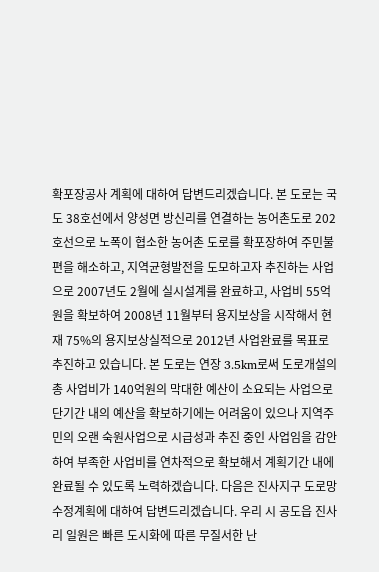확포장공사 계획에 대하여 답변드리겠습니다. 본 도로는 국도 38호선에서 양성면 방신리를 연결하는 농어촌도로 202호선으로 노폭이 협소한 농어촌 도로를 확포장하여 주민불편을 해소하고, 지역균형발전을 도모하고자 추진하는 사업으로 2007년도 2월에 실시설계를 완료하고, 사업비 55억원을 확보하여 2008년 11월부터 용지보상을 시작해서 현재 75%의 용지보상실적으로 2012년 사업완료를 목표로 추진하고 있습니다. 본 도로는 연장 3.5km로써 도로개설의 총 사업비가 140억원의 막대한 예산이 소요되는 사업으로 단기간 내의 예산을 확보하기에는 어려움이 있으나 지역주민의 오랜 숙원사업으로 시급성과 추진 중인 사업임을 감안하여 부족한 사업비를 연차적으로 확보해서 계획기간 내에 완료될 수 있도록 노력하겠습니다. 다음은 진사지구 도로망 수정계획에 대하여 답변드리겠습니다. 우리 시 공도읍 진사리 일원은 빠른 도시화에 따른 무질서한 난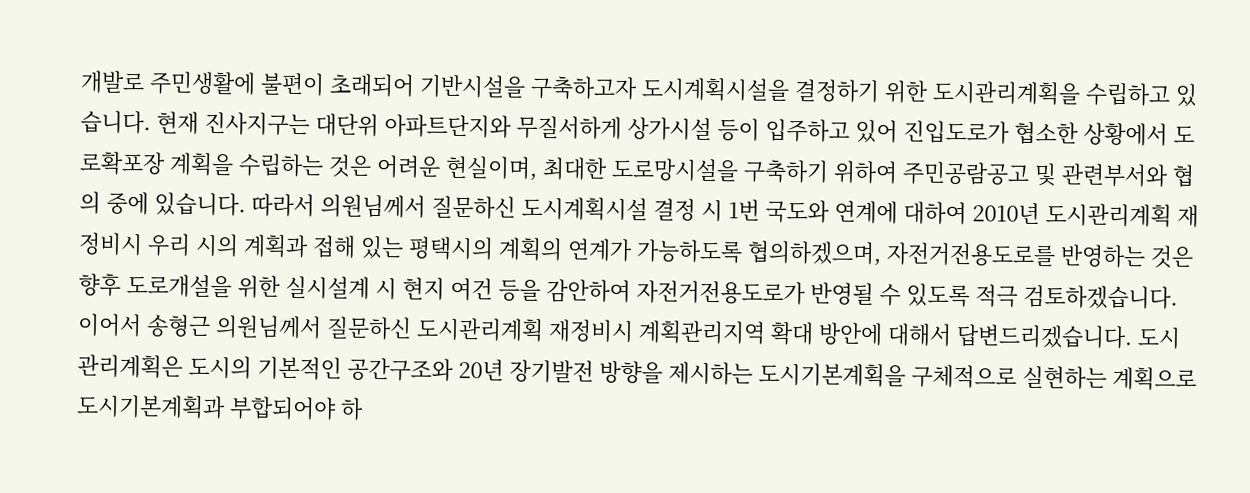개발로 주민생활에 불편이 초래되어 기반시설을 구축하고자 도시계획시설을 결정하기 위한 도시관리계획을 수립하고 있습니다. 현재 진사지구는 대단위 아파트단지와 무질서하게 상가시설 등이 입주하고 있어 진입도로가 협소한 상황에서 도로확포장 계획을 수립하는 것은 어려운 현실이며, 최대한 도로망시설을 구축하기 위하여 주민공람공고 및 관련부서와 협의 중에 있습니다. 따라서 의원님께서 질문하신 도시계획시설 결정 시 1번 국도와 연계에 대하여 2010년 도시관리계획 재정비시 우리 시의 계획과 접해 있는 평택시의 계획의 연계가 가능하도록 협의하겠으며, 자전거전용도로를 반영하는 것은 향후 도로개설을 위한 실시설계 시 현지 여건 등을 감안하여 자전거전용도로가 반영될 수 있도록 적극 검토하겠습니다. 이어서 송형근 의원님께서 질문하신 도시관리계획 재정비시 계획관리지역 확대 방안에 대해서 답변드리겠습니다. 도시관리계획은 도시의 기본적인 공간구조와 20년 장기발전 방향을 제시하는 도시기본계획을 구체적으로 실현하는 계획으로 도시기본계획과 부합되어야 하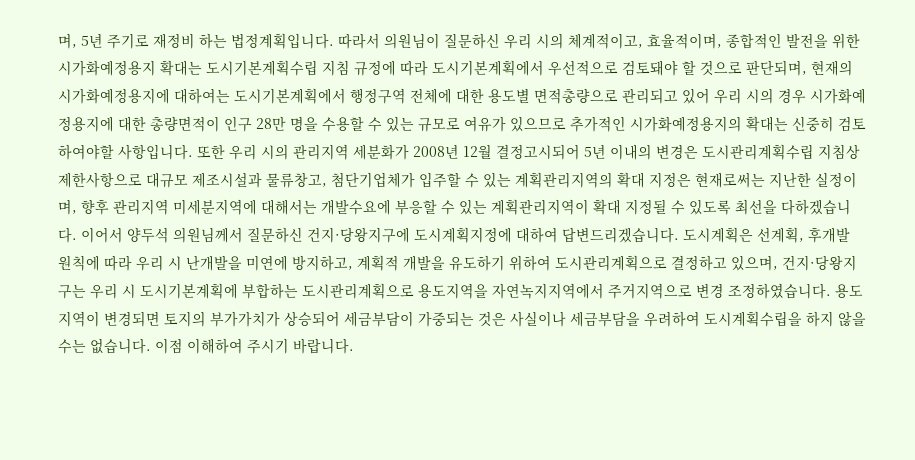며, 5년 주기로 재정비 하는 법정계획입니다. 따라서 의원님이 질문하신 우리 시의 체계적이고, 효율적이며, 종합적인 발전을 위한 시가화예정용지 확대는 도시기본계획수립 지침 규정에 따라 도시기본계획에서 우선적으로 검토돼야 할 것으로 판단되며, 현재의 시가화예정용지에 대하여는 도시기본계획에서 행정구역 전체에 대한 용도별 면적총량으로 관리되고 있어 우리 시의 경우 시가화예정용지에 대한 총량면적이 인구 28만 명을 수용할 수 있는 규모로 여유가 있으므로 추가적인 시가화예정용지의 확대는 신중히 검토하여야할 사항입니다. 또한 우리 시의 관리지역 세분화가 2008년 12월 결정고시되어 5년 이내의 변경은 도시관리계획수립 지침상 제한사항으로 대규모 제조시설과 물류창고, 첨단기업체가 입주할 수 있는 계획관리지역의 확대 지정은 현재로써는 지난한 실정이며, 향후 관리지역 미세분지역에 대해서는 개발수요에 부응할 수 있는 계획관리지역이 확대 지정될 수 있도록 최선을 다하겠습니다. 이어서 양두석 의원님께서 질문하신 건지·당왕지구에 도시계획지정에 대하여 답변드리겠습니다. 도시계획은 선계획, 후개발 원칙에 따라 우리 시 난개발을 미연에 방지하고, 계획적 개발을 유도하기 위하여 도시관리계획으로 결정하고 있으며, 건지·당왕지구는 우리 시 도시기본계획에 부합하는 도시관리계획으로 용도지역을 자연녹지지역에서 주거지역으로 변경 조정하였습니다. 용도지역이 변경되면 토지의 부가가치가 상승되어 세금부담이 가중되는 것은 사실이나 세금부담을 우려하여 도시계획수립을 하지 않을 수는 없습니다. 이점 이해하여 주시기 바랍니다.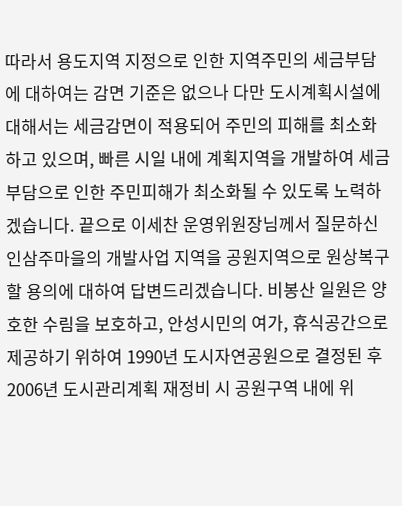따라서 용도지역 지정으로 인한 지역주민의 세금부담에 대하여는 감면 기준은 없으나 다만 도시계획시설에 대해서는 세금감면이 적용되어 주민의 피해를 최소화하고 있으며, 빠른 시일 내에 계획지역을 개발하여 세금부담으로 인한 주민피해가 최소화될 수 있도록 노력하겠습니다. 끝으로 이세찬 운영위원장님께서 질문하신 인삼주마을의 개발사업 지역을 공원지역으로 원상복구할 용의에 대하여 답변드리겠습니다. 비봉산 일원은 양호한 수림을 보호하고, 안성시민의 여가, 휴식공간으로 제공하기 위하여 1990년 도시자연공원으로 결정된 후 2006년 도시관리계획 재정비 시 공원구역 내에 위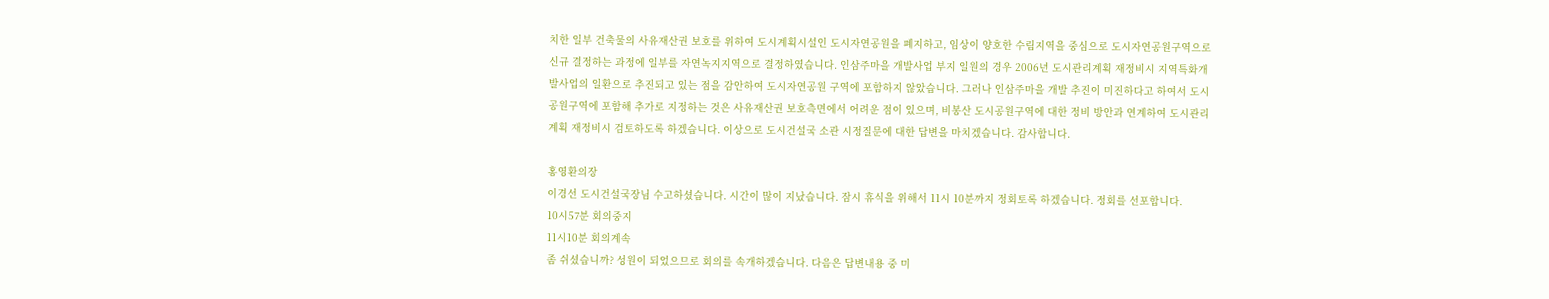치한 일부 건축물의 사유재산권 보호를 위하여 도시계획시설인 도시자연공원을 폐지하고, 임상이 양호한 수림지역을 중심으로 도시자연공원구역으로 신규 결정하는 과정에 일부를 자연녹지지역으로 결정하였습니다. 인삼주마을 개발사업 부지 일원의 경우 2006년 도시관리계획 재정비시 지역특화개발사업의 일환으로 추진되고 있는 점을 감안하여 도시자연공원 구역에 포함하지 않았습니다. 그러나 인삼주마을 개발 추진이 미진하다고 하여서 도시공원구역에 포함해 추가로 지정하는 것은 사유재산권 보호측면에서 어려운 점이 있으며, 비봉산 도시공원구역에 대한 정비 방안과 연계하여 도시관리계획 재정비시 검토하도록 하겠습니다. 이상으로 도시건설국 소관 시정질문에 대한 답변을 마치겠습니다. 감사합니다.

홍영환의장
이경선 도시건설국장님 수고하셨습니다. 시간이 많이 지났습니다. 잠시 휴식을 위해서 11시 10분까지 정회토록 하겠습니다. 정회를 선포합니다.
10시57분 회의중지
11시10분 회의계속
좀 쉬셨습니까? 성원이 되었으므로 회의를 속개하겠습니다. 다음은 답변내용 중 미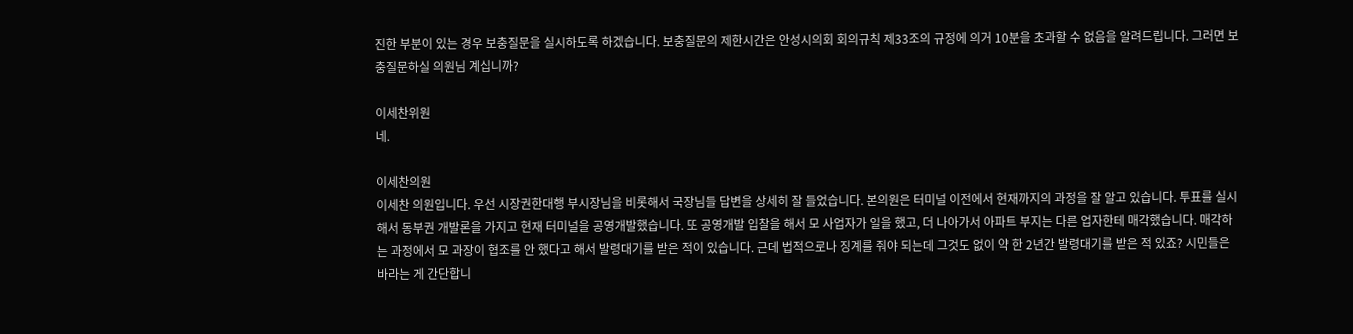진한 부분이 있는 경우 보충질문을 실시하도록 하겠습니다. 보충질문의 제한시간은 안성시의회 회의규칙 제33조의 규정에 의거 10분을 초과할 수 없음을 알려드립니다. 그러면 보충질문하실 의원님 계십니까?

이세찬위원
네.

이세찬의원
이세찬 의원입니다. 우선 시장권한대행 부시장님을 비롯해서 국장님들 답변을 상세히 잘 들었습니다. 본의원은 터미널 이전에서 현재까지의 과정을 잘 알고 있습니다. 투표를 실시해서 동부권 개발론을 가지고 현재 터미널을 공영개발했습니다. 또 공영개발 입찰을 해서 모 사업자가 일을 했고, 더 나아가서 아파트 부지는 다른 업자한테 매각했습니다. 매각하는 과정에서 모 과장이 협조를 안 했다고 해서 발령대기를 받은 적이 있습니다. 근데 법적으로나 징계를 줘야 되는데 그것도 없이 약 한 2년간 발령대기를 받은 적 있죠? 시민들은 바라는 게 간단합니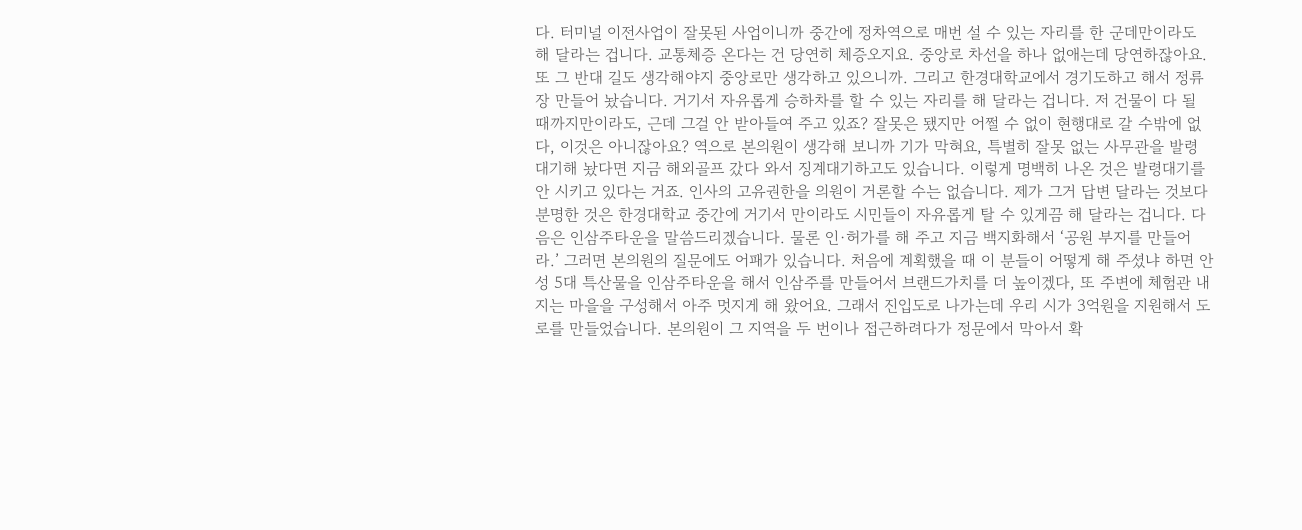다. 터미널 이전사업이 잘못된 사업이니까 중간에 정차역으로 매번 설 수 있는 자리를 한 군데만이라도 해 달라는 겁니다. 교통체증 온다는 건 당연히 체증오지요. 중앙로 차선을 하나 없애는데 당연하잖아요. 또 그 반대 길도 생각해야지 중앙로만 생각하고 있으니까. 그리고 한경대학교에서 경기도하고 해서 정류장 만들어 놨습니다. 거기서 자유롭게 승하차를 할 수 있는 자리를 해 달라는 겁니다. 저 건물이 다 될 때까지만이라도, 근데 그걸 안 받아들여 주고 있죠? 잘못은 됐지만 어쩔 수 없이 현행대로 갈 수밖에 없다, 이것은 아니잖아요? 역으로 본의원이 생각해 보니까 기가 막혀요, 특별히 잘못 없는 사무관을 발령 대기해 놨다면 지금 해외골프 갔다 와서 징계대기하고도 있습니다. 이렇게 명백히 나온 것은 발령대기를 안 시키고 있다는 거죠. 인사의 고유권한을 의원이 거론할 수는 없습니다. 제가 그거 답변 달라는 것보다 분명한 것은 한경대학교 중간에 거기서 만이라도 시민들이 자유롭게 탈 수 있게끔 해 달라는 겁니다. 다음은 인삼주타운을 말씀드리겠습니다. 물론 인·허가를 해 주고 지금 백지화해서 ‘공원 부지를 만들어라.’ 그러면 본의원의 질문에도 어패가 있습니다. 처음에 계획했을 때 이 분들이 어떻게 해 주셨냐 하면 안성 5대 특산물을 인삼주타운을 해서 인삼주를 만들어서 브랜드가치를 더 높이겠다, 또 주변에 체험관 내지는 마을을 구성해서 아주 멋지게 해 왔어요. 그래서 진입도로 나가는데 우리 시가 3억원을 지원해서 도로를 만들었습니다. 본의원이 그 지역을 두 번이나 접근하려다가 정문에서 막아서 확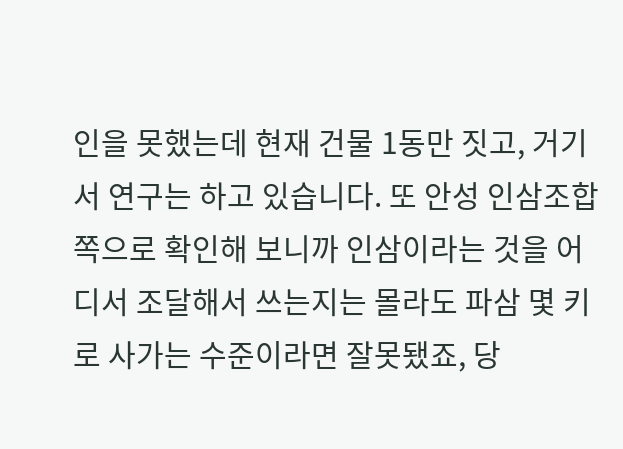인을 못했는데 현재 건물 1동만 짓고, 거기서 연구는 하고 있습니다. 또 안성 인삼조합 쪽으로 확인해 보니까 인삼이라는 것을 어디서 조달해서 쓰는지는 몰라도 파삼 몇 키로 사가는 수준이라면 잘못됐죠, 당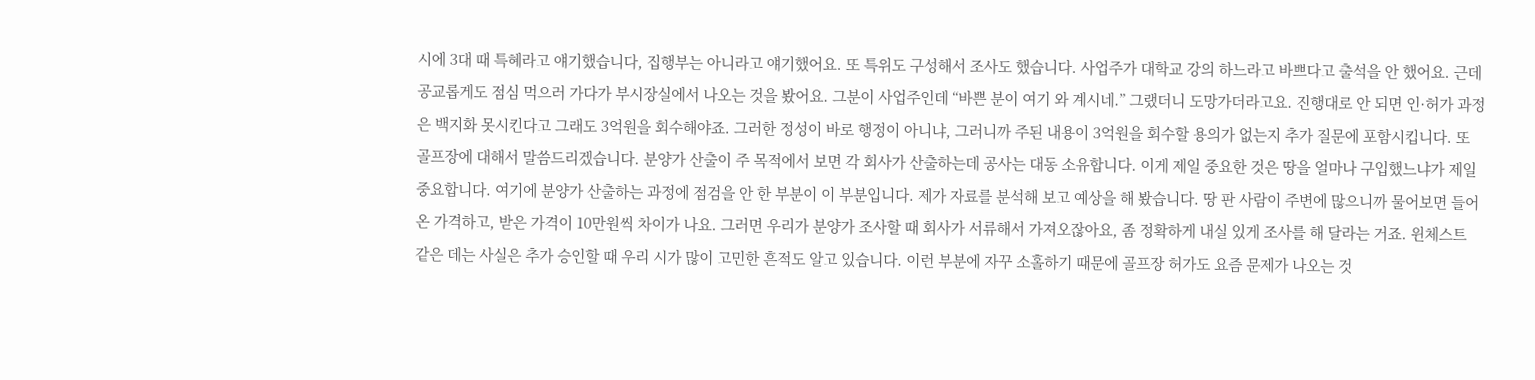시에 3대 때 특혜라고 얘기했습니다, 집행부는 아니라고 얘기했어요. 또 특위도 구성해서 조사도 했습니다. 사업주가 대학교 강의 하느라고 바쁘다고 출석을 안 했어요. 근데 공교롭게도 점심 먹으러 가다가 부시장실에서 나오는 것을 봤어요. 그분이 사업주인데 “바쁜 분이 여기 와 계시네.” 그랬더니 도망가더라고요. 진행대로 안 되면 인·허가 과정은 백지화 못시킨다고 그래도 3억원을 회수해야죠. 그러한 정성이 바로 행정이 아니냐, 그러니까 주된 내용이 3억원을 회수할 용의가 없는지 추가 질문에 포함시킵니다. 또 골프장에 대해서 말씀드리겠습니다. 분양가 산출이 주 목적에서 보면 각 회사가 산출하는데 공사는 대동 소유합니다. 이게 제일 중요한 것은 땅을 얼마나 구입했느냐가 제일 중요합니다. 여기에 분양가 산출하는 과정에 점검을 안 한 부분이 이 부분입니다. 제가 자료를 분석해 보고 예상을 해 봤습니다. 땅 판 사람이 주변에 많으니까 물어보면 들어온 가격하고, 받은 가격이 10만원씩 차이가 나요. 그러면 우리가 분양가 조사할 때 회사가 서류해서 가져오잖아요, 좀 정확하게 내실 있게 조사를 해 달라는 거죠. 윈체스트 같은 데는 사실은 추가 승인할 때 우리 시가 많이 고민한 흔적도 알고 있습니다. 이런 부분에 자꾸 소홀하기 때문에 골프장 허가도 요즘 문제가 나오는 것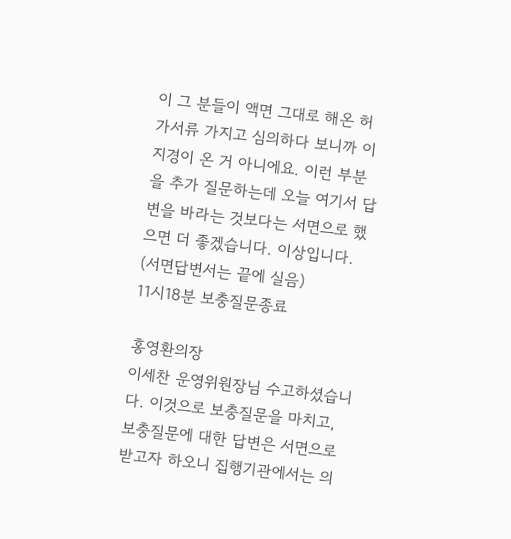이 그 분들이 액면 그대로 해온 허가서류 가지고 심의하다 보니까 이 지경이 온 거 아니에요. 이런 부분을 추가 질문하는데 오늘 여기서 답변을 바라는 것보다는 서면으로 했으면 더 좋겠습니다. 이상입니다. (서면답변서는 끝에 실음)
11시18분 보충질문종료

홍영환의장
이세찬 운영위원장님 수고하셨습니다. 이것으로 보충질문을 마치고, 보충질문에 대한 답변은 서면으로 받고자 하오니 집행기관에서는 의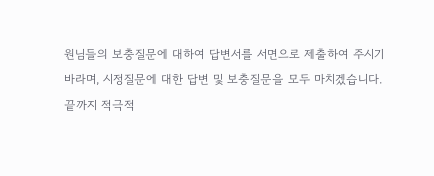원님들의 보충질문에 대하여 답변서를 서면으로 제출하여 주시기 바라며, 시정질문에 대한 답변 및 보충질문을 모두 마치겠습니다. 끝까지 적극적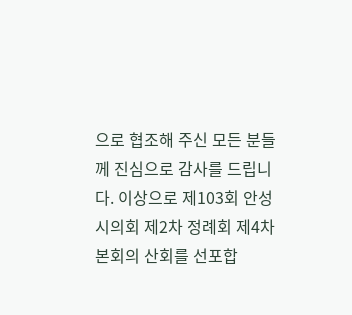으로 협조해 주신 모든 분들께 진심으로 감사를 드립니다. 이상으로 제103회 안성시의회 제2차 정례회 제4차 본회의 산회를 선포합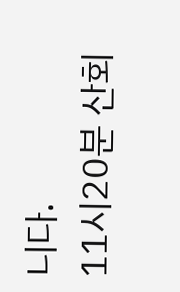니다.
11시20분 산회